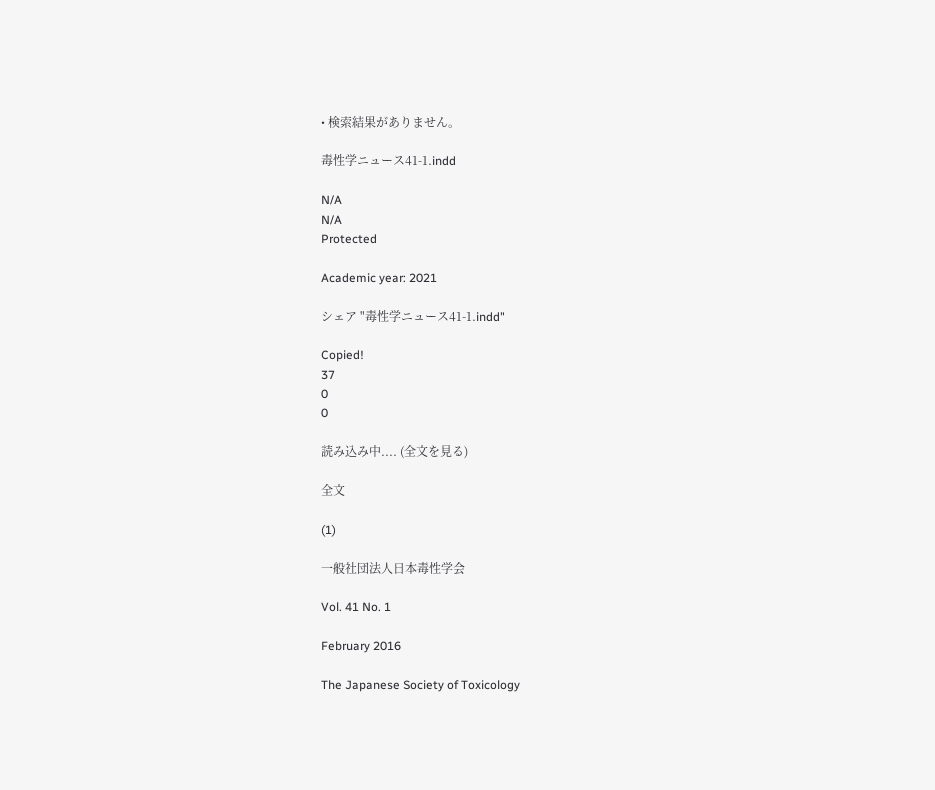• 検索結果がありません。

毒性学ニュース41-1.indd

N/A
N/A
Protected

Academic year: 2021

シェア "毒性学ニュース41-1.indd"

Copied!
37
0
0

読み込み中.... (全文を見る)

全文

(1)

一般社団法人日本毒性学会

Vol. 41 No. 1

February 2016

The Japanese Society of Toxicology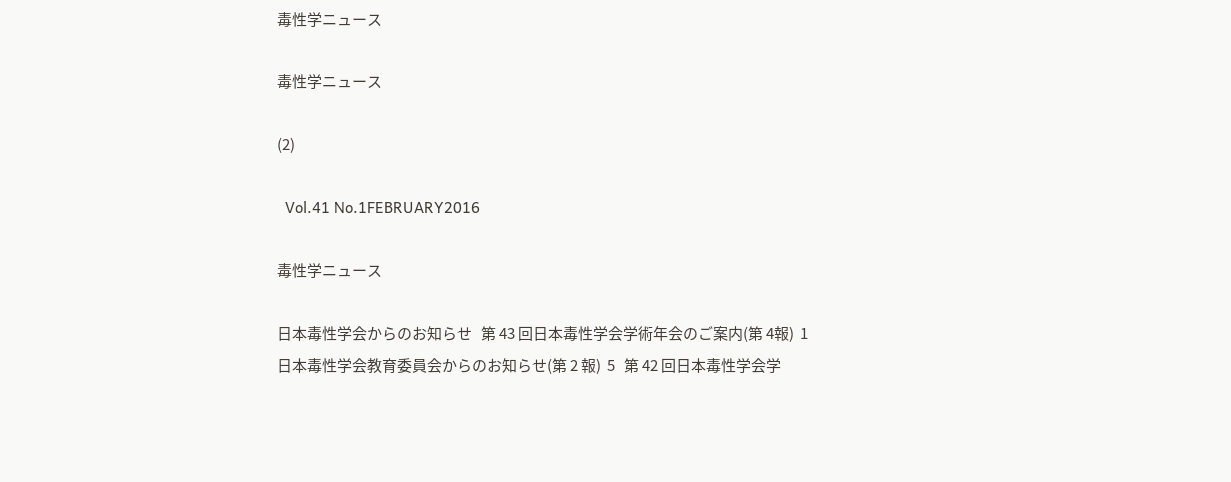毒性学ニュース

毒性学ニュース

(2)

  Vol.41 No.1FEBRUARY2016

毒性学ニュース

日本毒性学会からのお知らせ   第 43 回日本毒性学会学術年会のご案内(第 4報)  1   日本毒性学会教育委員会からのお知らせ(第 2 報)  5   第 42 回日本毒性学会学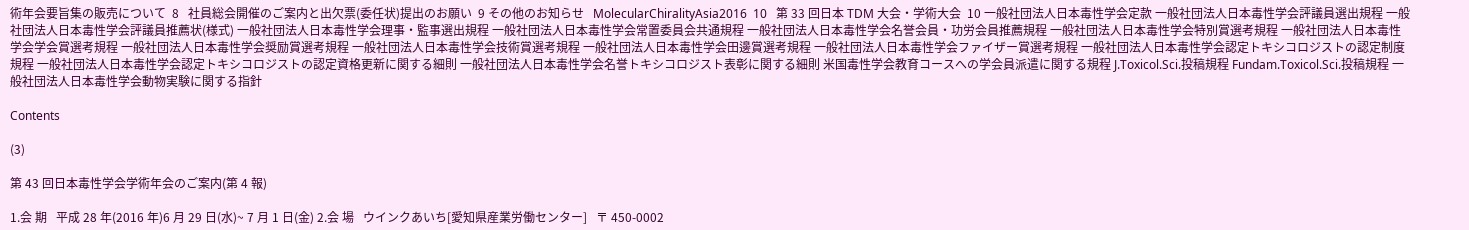術年会要旨集の販売について  8   社員総会開催のご案内と出欠票(委任状)提出のお願い  9 その他のお知らせ   MolecularChiralityAsia2016  10   第 33 回日本 TDM 大会・学術大会  10 一般社団法人日本毒性学会定款 一般社団法人日本毒性学会評議員選出規程 一般社団法人日本毒性学会評議員推薦状(様式) 一般社団法人日本毒性学会理事・監事選出規程 一般社団法人日本毒性学会常置委員会共通規程 一般社団法人日本毒性学会名誉会員・功労会員推薦規程 一般社団法人日本毒性学会特別賞選考規程 一般社団法人日本毒性学会学会賞選考規程 一般社団法人日本毒性学会奨励賞選考規程 一般社団法人日本毒性学会技術賞選考規程 一般社団法人日本毒性学会田邊賞選考規程 一般社団法人日本毒性学会ファイザー賞選考規程 一般社団法人日本毒性学会認定トキシコロジストの認定制度規程 一般社団法人日本毒性学会認定トキシコロジストの認定資格更新に関する細則 一般社団法人日本毒性学会名誉トキシコロジスト表彰に関する細則 米国毒性学会教育コースへの学会員派遣に関する規程 J.Toxicol.Sci.投稿規程 Fundam.Toxicol.Sci.投稿規程 一般社団法人日本毒性学会動物実験に関する指針

Contents

(3)

第 43 回日本毒性学会学術年会のご案内(第 4 報)

1.会 期   平成 28 年(2016 年)6 月 29 日(水)~ 7 月 1 日(金) 2.会 場   ウインクあいち[愛知県産業労働センター]   〒 450-0002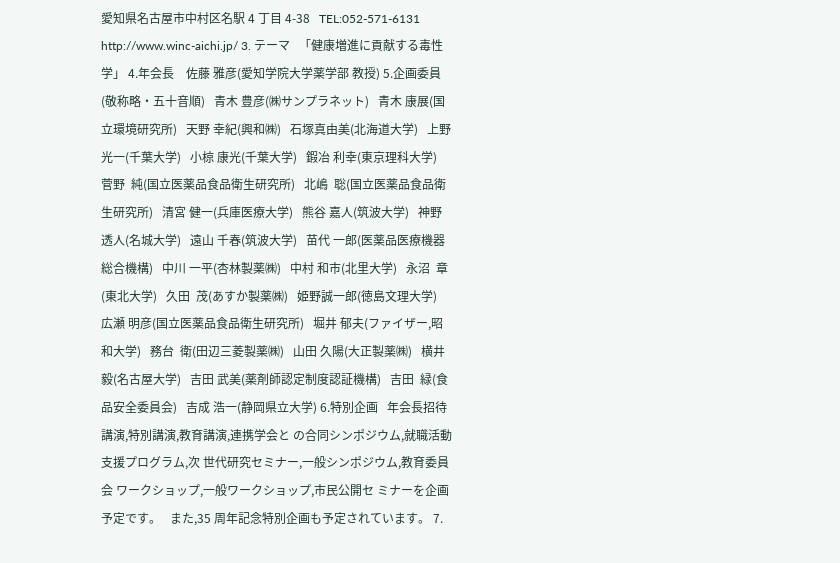愛知県名古屋市中村区名駅 4 丁目 4-38   TEL:052-571-6131   http://www.winc-aichi.jp/ 3. テーマ   「健康増進に貢献する毒性学」 4.年会長    佐藤 雅彦(愛知学院大学薬学部 教授) 5.企画委員(敬称略・五十音順)   青木 豊彦(㈱サンプラネット)   青木 康展(国立環境研究所)   天野 幸紀(興和㈱)   石塚真由美(北海道大学)   上野 光一(千葉大学)   小椋 康光(千葉大学)   鍜冶 利幸(東京理科大学)   菅野  純(国立医薬品食品衛生研究所)   北嶋  聡(国立医薬品食品衛生研究所)   清宮 健一(兵庫医療大学)   熊谷 嘉人(筑波大学)   神野 透人(名城大学)   遠山 千春(筑波大学)   苗代 一郎(医薬品医療機器総合機構)   中川 一平(杏林製薬㈱)   中村 和市(北里大学)   永沼  章(東北大学)   久田  茂(あすか製薬㈱)   姫野誠一郎(徳島文理大学)   広瀬 明彦(国立医薬品食品衛生研究所)   堀井 郁夫(ファイザー,昭和大学)   務台  衛(田辺三菱製薬㈱)   山田 久陽(大正製薬㈱)   横井  毅(名古屋大学)   吉田 武美(薬剤師認定制度認証機構)   吉田  緑(食品安全委員会)   吉成 浩一(静岡県立大学) 6.特別企画   年会長招待講演,特別講演,教育講演,連携学会と の合同シンポジウム,就職活動支援プログラム,次 世代研究セミナー,一般シンポジウム,教育委員会 ワークショップ,一般ワークショップ,市民公開セ ミナーを企画予定です。   また,35 周年記念特別企画も予定されています。 7.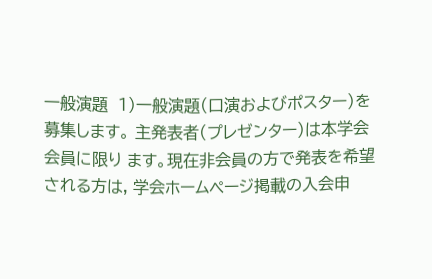一般演題  1)一般演題(口演およびポスター)を募集します。 主発表者(プレゼンター)は本学会会員に限り ます。現在非会員の方で発表を希望される方は, 学会ホームページ掲載の入会申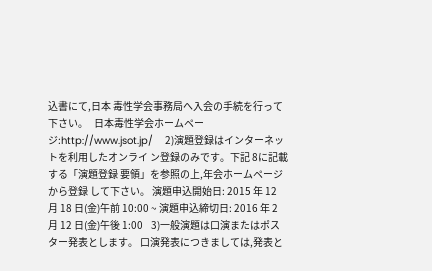込書にて,日本 毒性学会事務局へ入会の手続を行って下さい。   日本毒性学会ホームページ:http://www.jsot.jp/    2)演題登録はインターネットを利用したオンライ ン登録のみです。下記 8に記載する「演題登録 要領」を参照の上,年会ホームページから登録 して下さい。 演題申込開始日: 2015 年 12 月 18 日(金)午前 10:00 ~ 演題申込締切日: 2016 年 2 月 12 日(金)午後 1:00    3)一般演題は口演またはポスター発表とします。 口演発表につきましては,発表と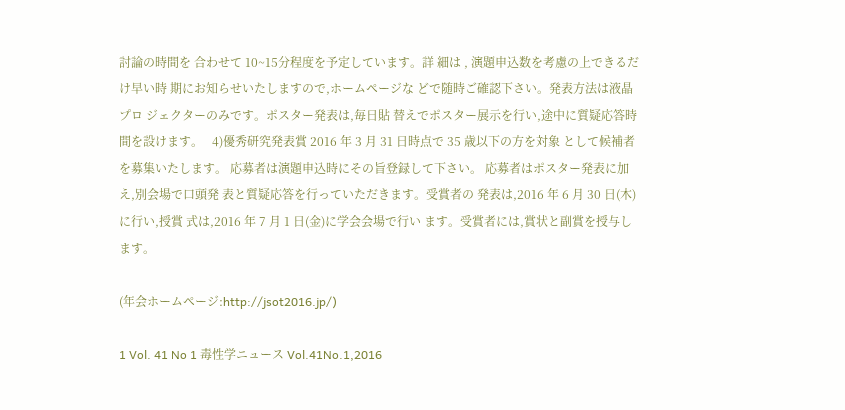討論の時間を 合わせて 10~15分程度を予定しています。詳 細は , 演題申込数を考慮の上できるだけ早い時 期にお知らせいたしますので,ホームページな どで随時ご確認下さい。発表方法は液晶プロ ジェクターのみです。ポスター発表は,毎日貼 替えでポスター展示を行い,途中に質疑応答時 間を設けます。   4)優秀研究発表賞 2016 年 3 月 31 日時点で 35 歳以下の方を対象 として候補者を募集いたします。 応募者は演題申込時にその旨登録して下さい。 応募者はポスター発表に加え,別会場で口頭発 表と質疑応答を行っていただきます。受賞者の 発表は,2016 年 6 月 30 日(木)に行い,授賞 式は,2016 年 7 月 1 日(金)に学会会場で行い ます。受賞者には,賞状と副賞を授与します。

(年会ホームページ:http://jsot2016.jp/)

1 Vol. 41 No 1 毒性学ニュース Vol.41No.1,2016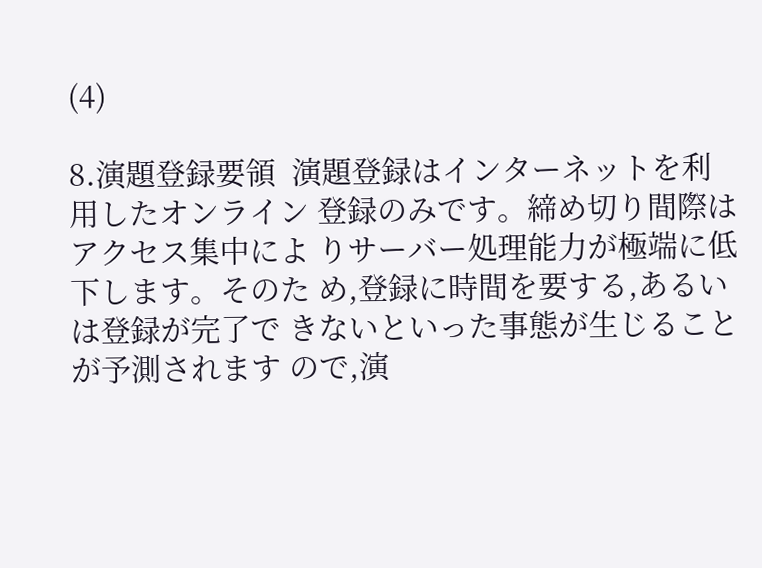(4)

8.演題登録要領  演題登録はインターネットを利用したオンライン 登録のみです。締め切り間際はアクセス集中によ りサーバー処理能力が極端に低下します。そのた め,登録に時間を要する,あるいは登録が完了で きないといった事態が生じることが予測されます ので,演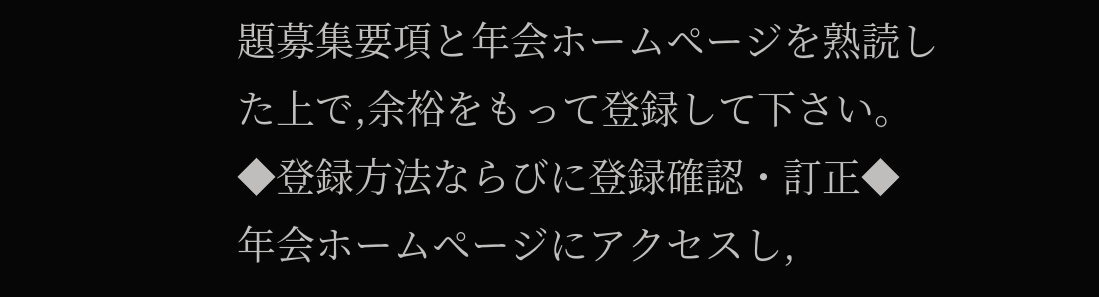題募集要項と年会ホームページを熟読し た上で,余裕をもって登録して下さい。 ◆登録方法ならびに登録確認・訂正◆ 年会ホームページにアクセスし,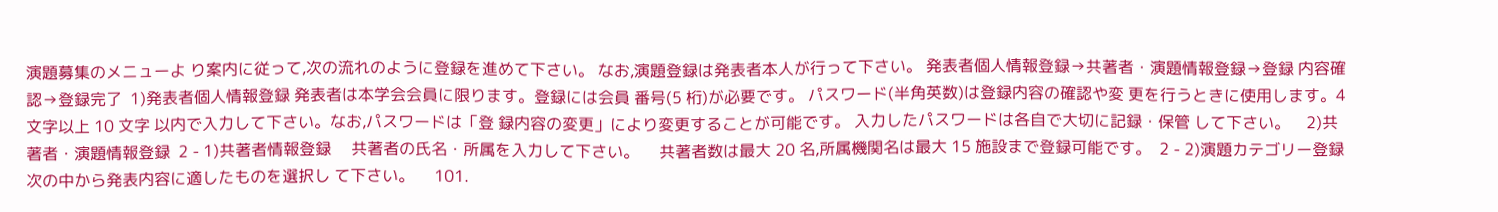演題募集のメニューよ り案内に従って,次の流れのように登録を進めて下さい。 なお,演題登録は発表者本人が行って下さい。 発表者個人情報登録→共著者・演題情報登録→登録 内容確認→登録完了  1)発表者個人情報登録 発表者は本学会会員に限ります。登録には会員 番号(5 桁)が必要です。 パスワード(半角英数)は登録内容の確認や変 更を行うときに使用します。4 文字以上 10 文字 以内で入力して下さい。なお,パスワードは「登 録内容の変更」により変更することが可能です。 入力したパスワードは各自で大切に記録・保管 して下さい。    2)共著者・演題情報登録  2 - 1)共著者情報登録     共著者の氏名・所属を入力して下さい。     共著者数は最大 20 名,所属機関名は最大 15 施設まで登録可能です。  2 - 2)演題カテゴリー登録     次の中から発表内容に適したものを選択し て下さい。     101.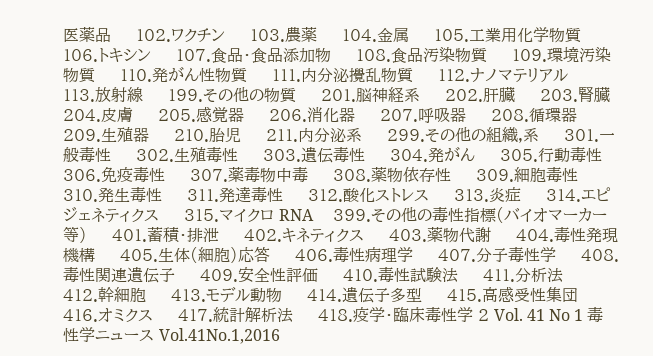医薬品     102.ワクチン     103.農薬     104.金属     105.工業用化学物質     106.トキシン     107.食品・食品添加物     108.食品汚染物質     109.環境汚染物質     110.発がん性物質     111.内分泌攪乱物質     112.ナノマテリアル     113.放射線     199.その他の物質     201.脳神経系     202.肝臓     203.腎臓     204.皮膚     205.感覚器     206.消化器     207.呼吸器     208.循環器     209.生殖器     210.胎児     211.内分泌系     299.その他の組織,系     301.一般毒性     302.生殖毒性     303.遺伝毒性     304.発がん     305.行動毒性     306.免疫毒性     307.薬毒物中毒     308.薬物依存性     309.細胞毒性     310.発生毒性     311.発達毒性     312.酸化ストレス     313.炎症     314.エピジェネティクス     315.マイクロ RNA     399.その他の毒性指標(バイオマーカー等)     401.蓄積・排泄     402.キネティクス     403.薬物代謝     404.毒性発現機構     405.生体(細胞)応答     406.毒性病理学     407.分子毒性学     408.毒性関連遺伝子     409.安全性評価     410.毒性試験法     411.分析法     412.幹細胞     413.モデル動物     414.遺伝子多型     415.高感受性集団     416.オミクス     417.統計解析法     418.疫学・臨床毒性学 2 Vol. 41 No 1 毒性学ニュース Vol.41No.1,2016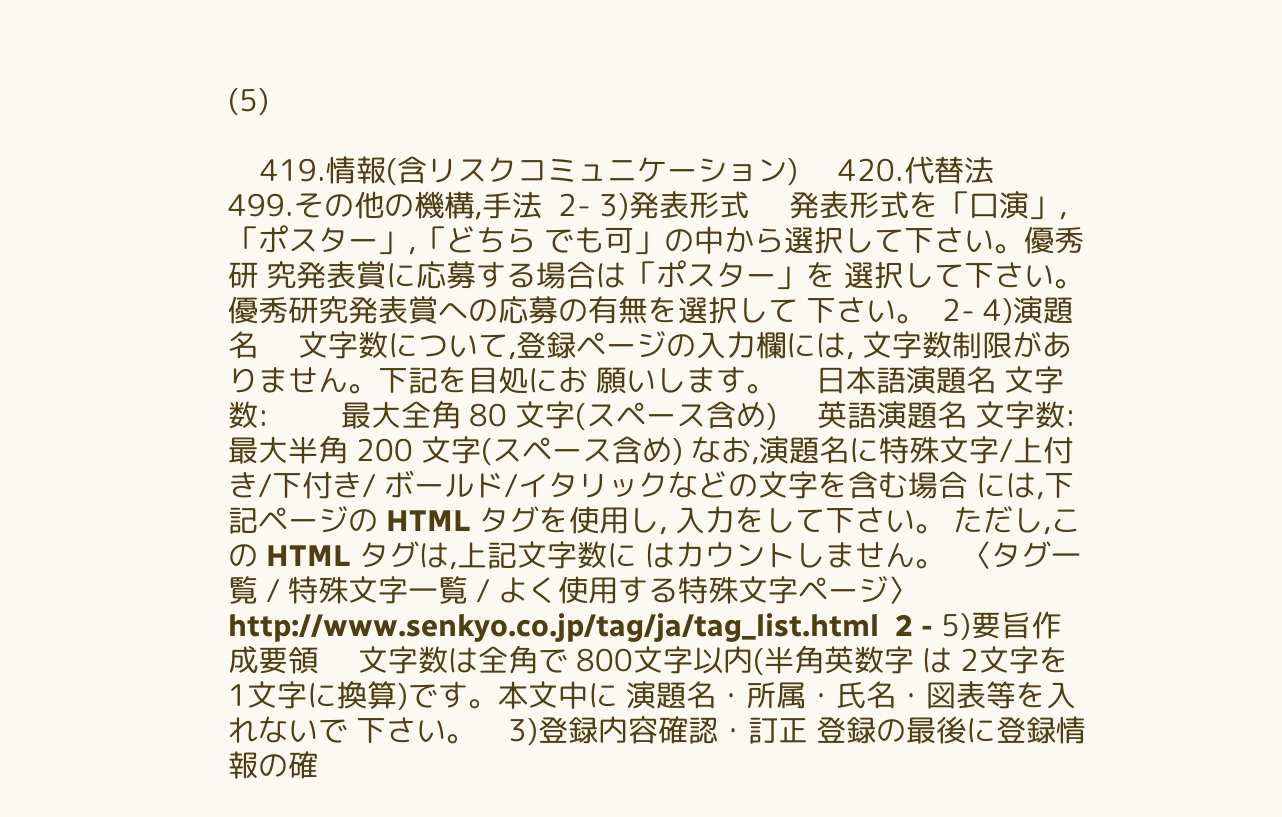(5)

    419.情報(含リスクコミュニケーション)     420.代替法     499.その他の機構,手法  2- 3)発表形式     発表形式を「口演」,「ポスター」,「どちら でも可」の中から選択して下さい。優秀研 究発表賞に応募する場合は「ポスター」を 選択して下さい。     優秀研究発表賞への応募の有無を選択して 下さい。  2- 4)演題名     文字数について,登録ページの入力欄には, 文字数制限がありません。下記を目処にお 願いします。     日本語演題名 文字数:         最大全角 80 文字(スペース含め)     英語演題名 文字数:          最大半角 200 文字(スペース含め) なお,演題名に特殊文字/上付き/下付き/ ボールド/イタリックなどの文字を含む場合 には,下記ページの HTML タグを使用し, 入力をして下さい。 ただし,この HTML タグは,上記文字数に はカウントしません。  〈タグ一覧 / 特殊文字一覧 / よく使用する特殊文字ページ〉   http://www.senkyo.co.jp/tag/ja/tag_list.html  2 - 5)要旨作成要領     文字数は全角で 800文字以内(半角英数字 は 2文字を 1文字に換算)です。本文中に 演題名・所属・氏名・図表等を入れないで 下さい。    3)登録内容確認・訂正 登録の最後に登録情報の確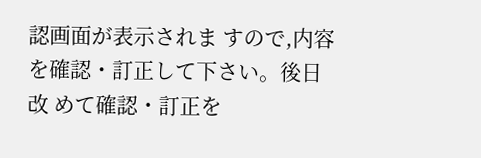認画面が表示されま すので,内容を確認・訂正して下さい。後日改 めて確認・訂正を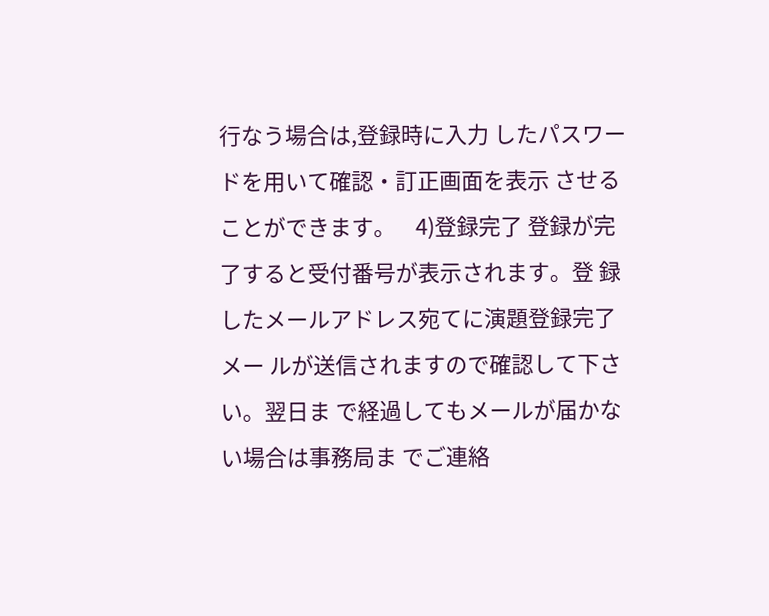行なう場合は,登録時に入力 したパスワードを用いて確認・訂正画面を表示 させることができます。    4)登録完了 登録が完了すると受付番号が表示されます。登 録したメールアドレス宛てに演題登録完了メー ルが送信されますので確認して下さい。翌日ま で経過してもメールが届かない場合は事務局ま でご連絡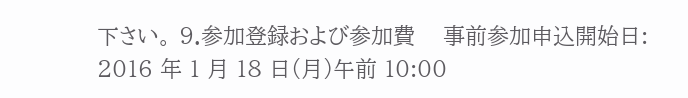下さい。 9.参加登録および参加費    事前参加申込開始日:   2016 年 1 月 18 日(月)午前 10:00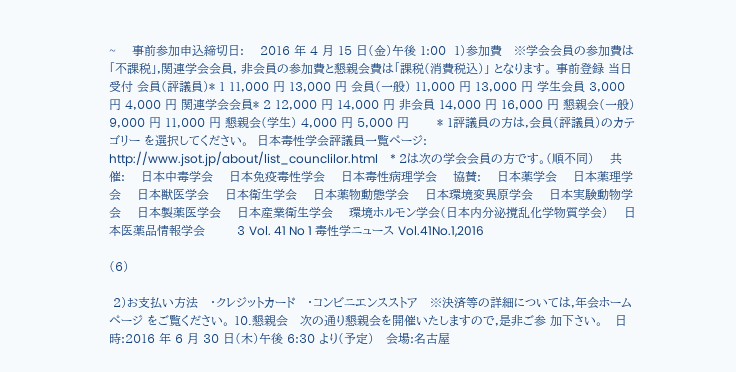~    事前参加申込締切日:    2016 年 4 月 15 日(金)午後 1:00  1)参加費   ※学会会員の参加費は「不課税」,関連学会会員, 非会員の参加費と懇親会費は「課税(消費税込)」 となります。 事前登録 当日受付 会員(評議員)* 1 11,000 円 13,000 円 会員(一般) 11,000 円 13,000 円 学生会員 3,000 円 4,000 円 関連学会会員* 2 12,000 円 14,000 円 非会員 14,000 円 16,000 円 懇親会(一般) 9,000 円 11,000 円 懇親会(学生) 4,000 円 5,000 円       * 1評議員の方は,会員(評議員)のカテゴリー を選択してください。  日本毒性学会評議員一覧ページ:  http://www.jsot.jp/about/list_counclilor.html    * 2は次の学会会員の方です。(順不同)    共催:    日本中毒学会    日本免疫毒性学会    日本毒性病理学会    協賛:    日本薬学会    日本薬理学会    日本獣医学会    日本衛生学会    日本薬物動態学会    日本環境変異原学会    日本実験動物学会    日本製薬医学会    日本産業衛生学会    環境ホルモン学会(日本内分泌撹乱化学物質学会)    日本医薬品情報学会        3 Vol. 41 No 1 毒性学ニュース Vol.41No.1,2016

(6)

 2)お支払い方法   ・クレジットカード   ・コンビニエンスストア   ※決済等の詳細については,年会ホームページ をご覧ください。 10.懇親会   次の通り懇親会を開催いたしますので,是非ご参 加下さい。   日時:2016 年 6 月 30 日(木)午後 6:30 より(予定)   会場:名古屋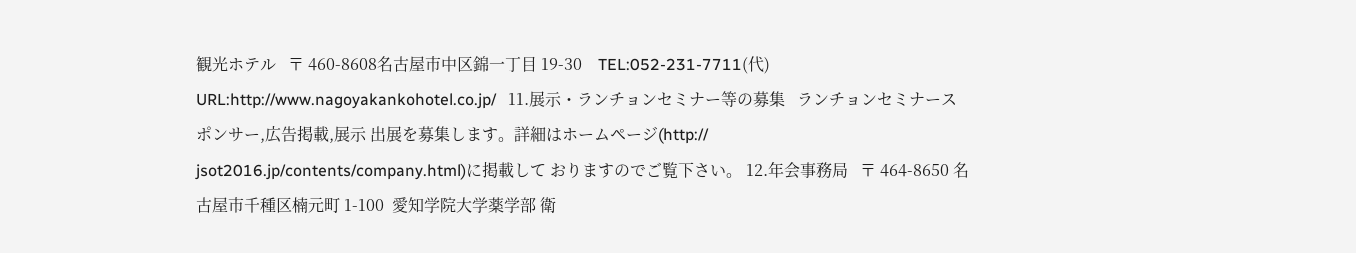観光ホテル   〒 460-8608名古屋市中区錦一丁目 19-30    TEL:052-231-7711(代)   URL:http://www.nagoyakankohotel.co.jp/   11.展示・ランチョンセミナー等の募集   ランチョンセミナースポンサー,広告掲載,展示 出展を募集します。詳細はホームページ(http:// jsot2016.jp/contents/company.html)に掲載して おりますのでご覧下さい。 12.年会事務局   〒 464-8650 名古屋市千種区楠元町 1-100  愛知学院大学薬学部 衛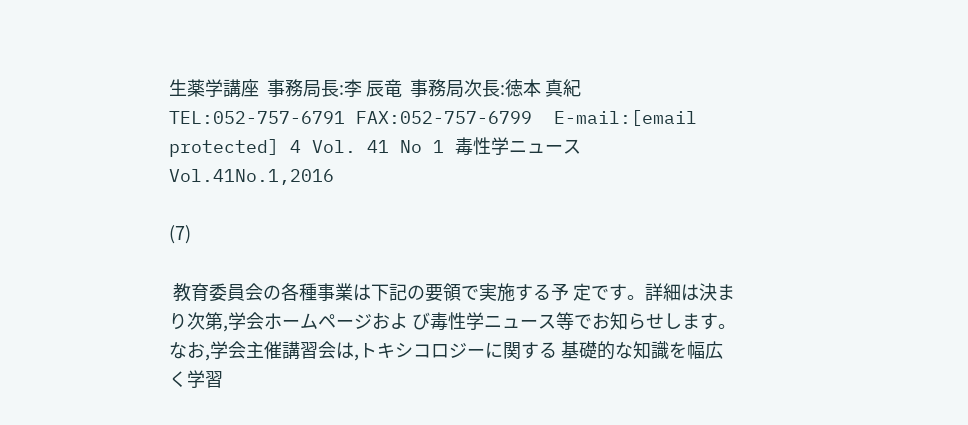生薬学講座  事務局長:李 辰竜  事務局次長:徳本 真紀  TEL:052-757-6791 FAX:052-757-6799  E-mail:[email protected] 4 Vol. 41 No 1 毒性学ニュース Vol.41No.1,2016

(7)

 教育委員会の各種事業は下記の要領で実施する予 定です。詳細は決まり次第,学会ホームページおよ び毒性学ニュース等でお知らせします。  なお,学会主催講習会は,トキシコロジーに関する 基礎的な知識を幅広く学習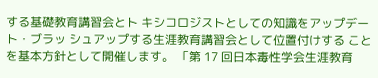する基礎教育講習会とト キシコロジストとしての知識をアップデート・ブラッ シュアップする生涯教育講習会として位置付けする ことを基本方針として開催します。 「第 17 回日本毒性学会生涯教育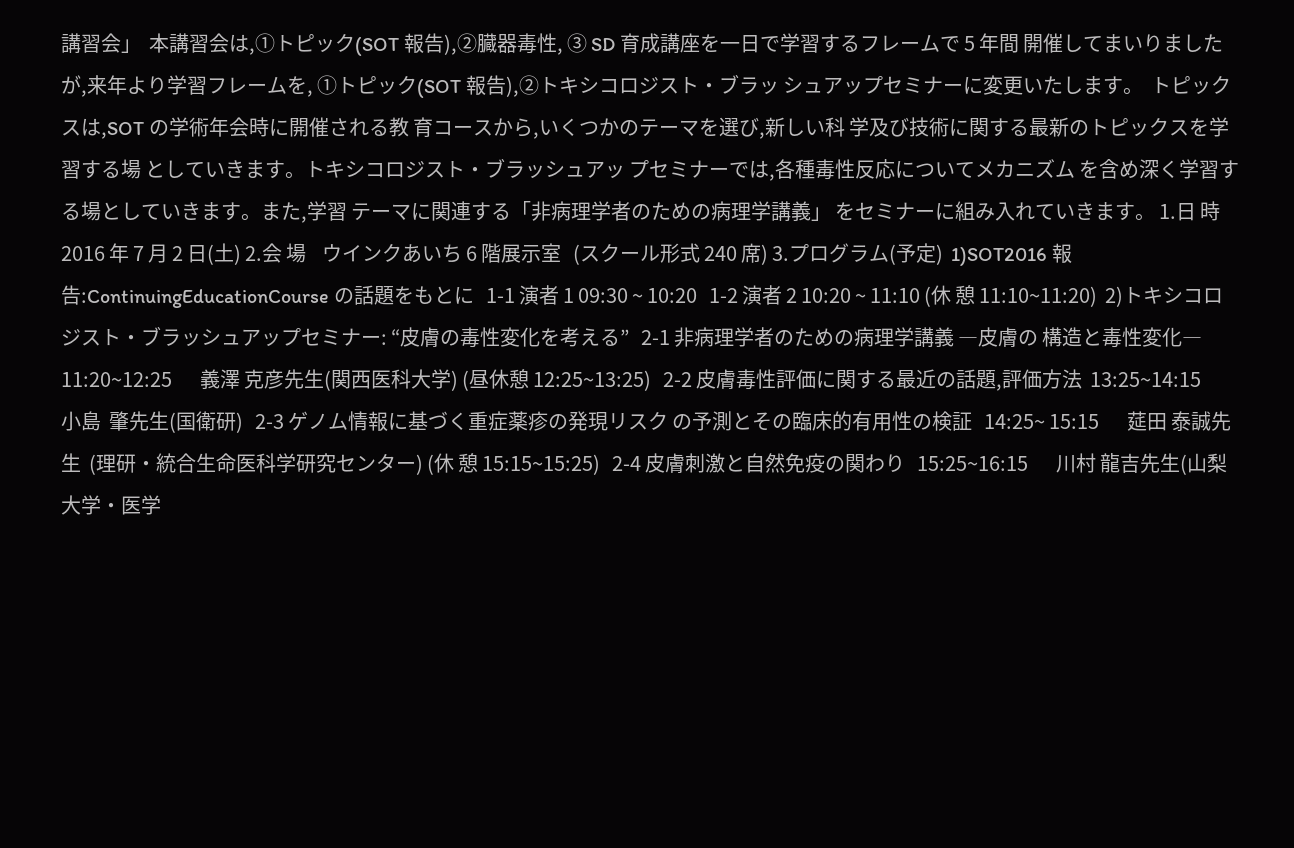講習会」  本講習会は,①トピック(SOT 報告),②臓器毒性, ③ SD 育成講座を一日で学習するフレームで 5 年間 開催してまいりましたが,来年より学習フレームを, ①トピック(SOT 報告),②トキシコロジスト・ブラッ シュアップセミナーに変更いたします。  トピックスは,SOT の学術年会時に開催される教 育コースから,いくつかのテーマを選び,新しい科 学及び技術に関する最新のトピックスを学習する場 としていきます。トキシコロジスト・ブラッシュアッ プセミナーでは,各種毒性反応についてメカニズム を含め深く学習する場としていきます。また,学習 テーマに関連する「非病理学者のための病理学講義」 をセミナーに組み入れていきます。 1.日 時   2016 年 7 月 2 日(土) 2.会 場    ウインクあいち 6 階展示室   (スクール形式 240 席) 3.プログラム(予定)  1)SOT2016 報告:ContinuingEducationCourse の話題をもとに   1-1 演者 1 09:30 ~ 10:20   1-2 演者 2 10:20 ~ 11:10 (休 憩 11:10~11:20)  2)トキシコロジスト・ブラッシュアップセミナー: “皮膚の毒性変化を考える”   2-1 非病理学者のための病理学講義 ―皮膚の 構造と毒性変化―  11:20~12:25       義澤 克彦先生(関西医科大学) (昼休憩 12:25~13:25)   2-2 皮膚毒性評価に関する最近の話題,評価方法  13:25~14:15       小島  肇先生(国衛研)   2-3 ゲノム情報に基づく重症薬疹の発現リスク の予測とその臨床的有用性の検証   14:25~ 15:15       莚田 泰誠先生  (理研・統合生命医科学研究センター) (休 憩 15:15~15:25)   2-4 皮膚刺激と自然免疫の関わり   15:25~16:15       川村 龍吉先生(山梨大学・医学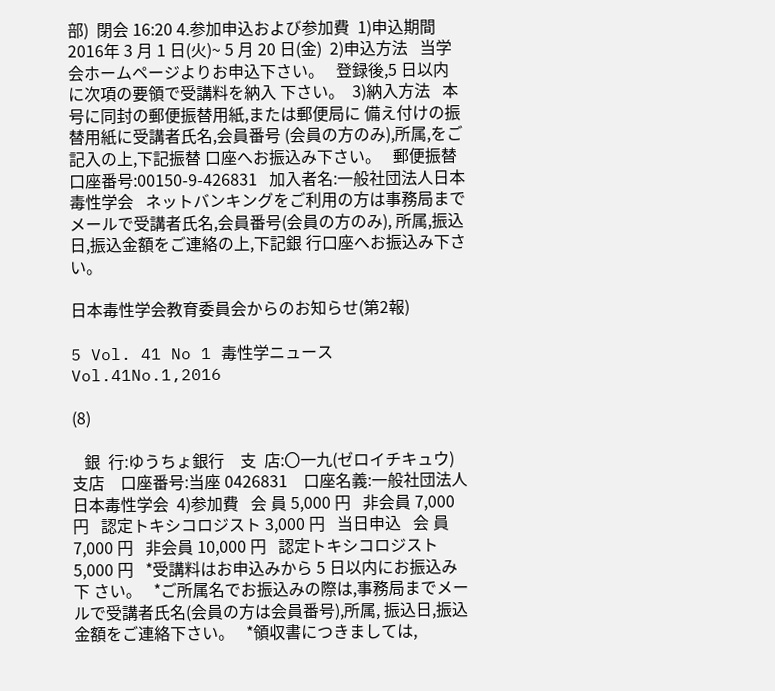部)  閉会 16:20 4.参加申込および参加費  1)申込期間   2016年 3 月 1 日(火)~ 5 月 20 日(金)  2)申込方法   当学会ホームページよりお申込下さい。   登録後,5 日以内に次項の要領で受講料を納入 下さい。  3)納入方法   本号に同封の郵便振替用紙,または郵便局に 備え付けの振替用紙に受講者氏名,会員番号 (会員の方のみ),所属,をご記入の上,下記振替 口座へお振込み下さい。   郵便振替口座番号:00150-9-426831   加入者名:一般社団法人日本毒性学会   ネットバンキングをご利用の方は事務局まで メールで受講者氏名,会員番号(会員の方のみ), 所属,振込日,振込金額をご連絡の上,下記銀 行口座へお振込み下さい。

日本毒性学会教育委員会からのお知らせ(第2報)

5 Vol. 41 No 1 毒性学ニュース Vol.41No.1,2016

(8)

   銀  行:ゆうちょ銀行    支  店:〇一九(ゼロイチキュウ)支店    口座番号:当座 0426831    口座名義:一般社団法人日本毒性学会  4)参加費   会 員 5,000 円   非会員 7,000 円   認定トキシコロジスト 3,000 円   当日申込   会 員 7,000 円   非会員 10,000 円   認定トキシコロジスト 5,000 円   *受講料はお申込みから 5 日以内にお振込み下 さい。   *ご所属名でお振込みの際は,事務局までメー ルで受講者氏名(会員の方は会員番号),所属, 振込日,振込金額をご連絡下さい。   *領収書につきましては,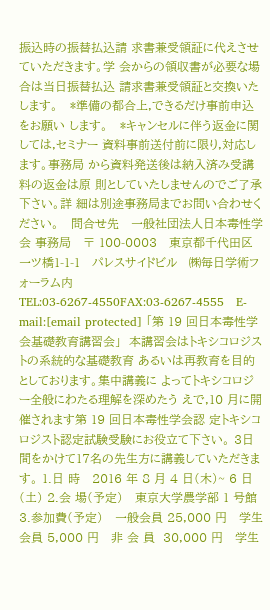振込時の振替払込請 求書兼受領証に代えさせていただきます。学 会からの領収書が必要な場合は当日振替払込 請求書兼受領証と交換いたします。   *準備の都合上,できるだけ事前申込をお願い します。   *キャンセルに伴う返金に関しては,セミナー 資料事前送付前に限り,対応します。事務局 から資料発送後は納入済み受講料の返金は原 則としていたしませんのでご了承下さい。詳 細は別途事務局までお問い合わせください。   問合せ先   一般社団法人日本毒性学会 事務局   〒 100-0003   東京都千代田区一ツ橋1-1-1   パレスサイドビル   ㈱毎日学術フォーラム内   TEL:03-6267-4550FAX:03-6267-4555   E-mail:[email protected] 「第 19 回日本毒性学会基礎教育講習会」  本講習会はトキシコロジストの系統的な基礎教育 あるいは再教育を目的としております。集中講義に よってトキシコロジー全般にわたる理解を深めたう えで,10 月に開催されます第 19 回日本毒性学会認 定トキシコロジスト認定試験受験にお役立て下さい。 3日間をかけて17名の先生方に講義していただきます。 1.日 時   2016 年 8 月 4 日(木)~ 6 日(土) 2.会 場(予定)   東京大学農学部 1 号館 3.参加費(予定)   一般会員 25,000 円   学生会員 5,000 円   非 会 員  30,000 円   学生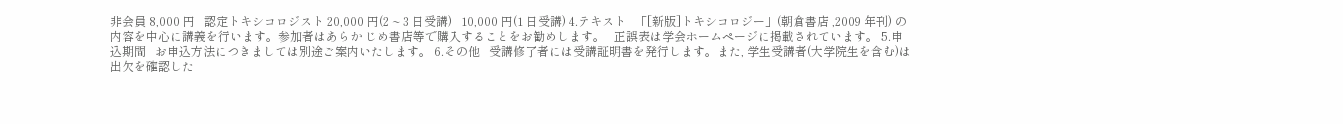非会員 8,000 円   認定トキシコロジスト 20,000 円(2 ~ 3 日受講)   10,000 円(1 日受講) 4.テキスト   「[新版]トキシコロジー」(朝倉書店 ,2009 年刊) の内容を中心に講義を行います。参加者はあらか じめ書店等で購入することをお勧めします。   正誤表は学会ホームページに掲載されています。 5.申込期間   お申込方法につきましては別途ご案内いたします。 6.その他   受講修了者には受講証明書を発行します。また, 学生受講者(大学院生を含む)は出欠を確認した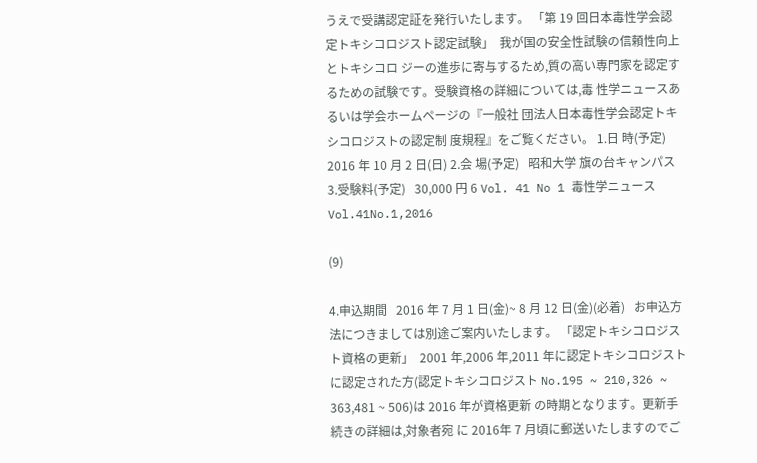うえで受講認定証を発行いたします。 「第 19 回日本毒性学会認定トキシコロジスト認定試験」  我が国の安全性試験の信頼性向上とトキシコロ ジーの進歩に寄与するため,質の高い専門家を認定す るための試験です。受験資格の詳細については,毒 性学ニュースあるいは学会ホームページの『一般社 団法人日本毒性学会認定トキシコロジストの認定制 度規程』をご覧ください。 1.日 時(予定)   2016 年 10 月 2 日(日) 2.会 場(予定)   昭和大学 旗の台キャンパス 3.受験料(予定)   30,000 円 6 Vol. 41 No 1 毒性学ニュース Vol.41No.1,2016

(9)

4.申込期間   2016 年 7 月 1 日(金)~ 8 月 12 日(金)(必着)   お申込方法につきましては別途ご案内いたします。 「認定トキシコロジスト資格の更新」  2001 年,2006 年,2011 年に認定トキシコロジスト に認定された方(認定トキシコロジスト No.195 ~ 210,326 ~ 363,481 ~ 506)は 2016 年が資格更新 の時期となります。更新手続きの詳細は,対象者宛 に 2016年 7 月頃に郵送いたしますのでご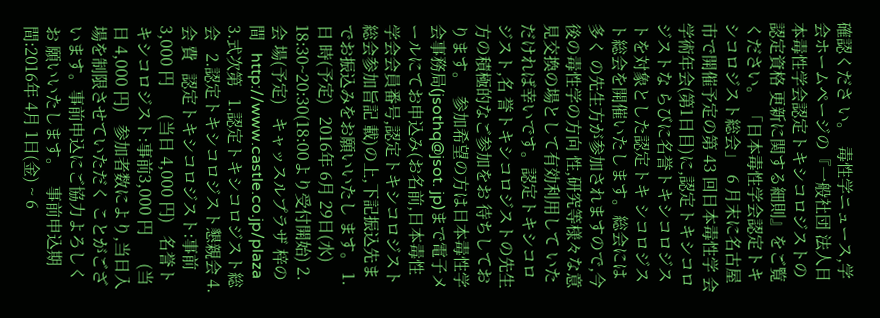確認くださ い。  毒性学ニュース,学会ホームページの『一般社団 法人日本毒性学会認定トキシコロジストの認定資格 更新に関する細則』をご覧ください。 「日本毒性学会認定トキシコロジスト総会」  6 月末に名古屋市で開催予定の第 43 回日本毒性学 会学術年会(第1日目)に,認定トキシコロジストな らびに名誉トキシコロジストを対象とした認定トキ シコロジスト総会を開催いたします。総会には多く の先生方が参加されますので,今後の毒性学の方向 性,研究等様々な意見交換の場として有効利用して いただければ幸いです。認定トキシコロジスト,名 誉トキシコロジストの先生方の積極的なご参加をお 待ちしております。  参加希望の方は日本毒性学会事務局(jsothq@jsot. jp)まで電子メールにてお申込み(お名前,日本毒性 学会会員番号,認定トキシコロジスト総会参加旨記 載)の上,下記振込先までお振込みをお願いいたし ます。 1.日 時(予定)   2016年 6月 29日(水)   18:30~20:30(18:00より受付開始) 2.会 場(予定)   キャッスルプラザ 梓の間   http://www.castle.co.jp/plaza 3.式次第   1.認定トキシコロジスト総会   2.認定トキシコロジスト懇親会 4.会 費   認定トキシコロジスト:事前3,000 円       (当日 4,000 円)   名誉トキシコロジスト:事前3,000 円       (当日 4,000 円)   参加者数により,当日入場を制限させていただく ことがございます。事前申込にご協力よろしくお 願いいたします。   事前申込期間:2016年 4月 1日(金) ~ 6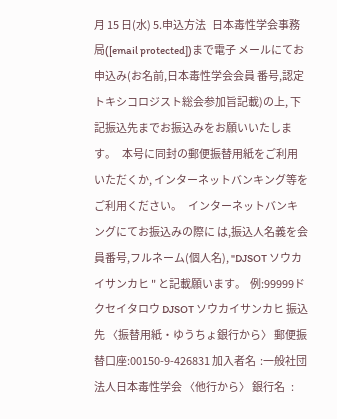月 15 日(水) 5.申込方法   日本毒性学会事務局([email protected])まで電子 メールにてお申込み(お名前,日本毒性学会会員 番号,認定トキシコロジスト総会参加旨記載)の上, 下記振込先までお振込みをお願いいたします。   本号に同封の郵便振替用紙をご利用いただくか, インターネットバンキング等をご利用ください。   インターネットバンキングにてお振込みの際に は,振込人名義を会員番号,フルネーム(個人名), "DJSOT ソウカイサンカヒ " と記載願います。  例:99999ドクセイタロウ DJSOT ソウカイサンカヒ 振込先 〈振替用紙・ゆうちょ銀行から〉 郵便振替口座:00150-9-426831 加入者名  :一般社団法人日本毒性学会 〈他行から〉 銀行名   :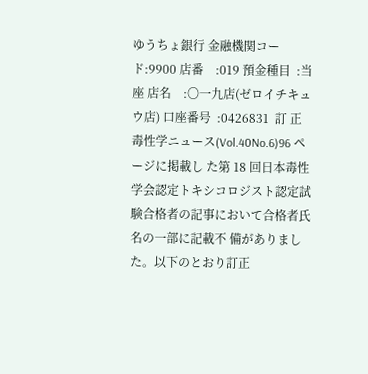ゆうちょ銀行 金融機関コード:9900 店番    :019 預金種目  :当座 店名    :〇一九店(ゼロイチキュウ店) 口座番号  :0426831  訂 正  毒性学ニュース(Vol.40No.6)96 ページに掲載し た第 18 回日本毒性学会認定トキシコロジスト認定試 験合格者の記事において合格者氏名の一部に記載不 備がありました。以下のとおり訂正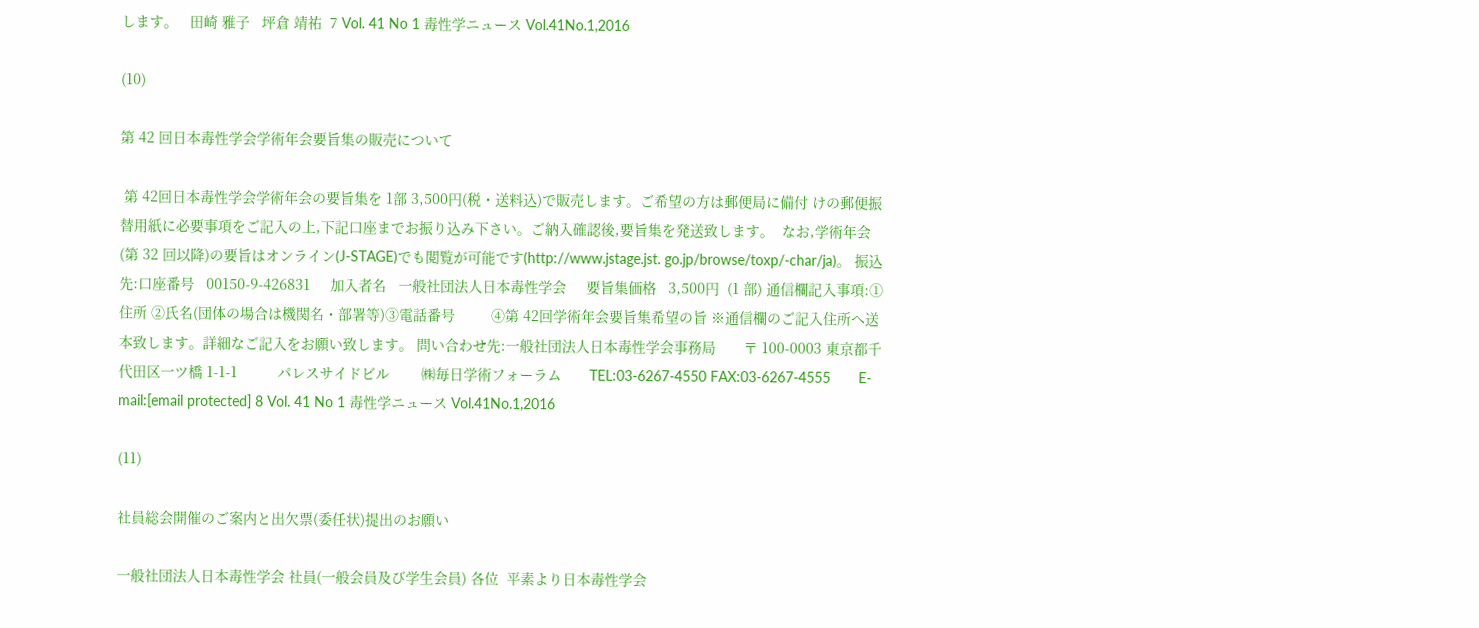します。   田崎 雅子   坪倉 靖祐  7 Vol. 41 No 1 毒性学ニュース Vol.41No.1,2016

(10)

第 42 回日本毒性学会学術年会要旨集の販売について

 第 42回日本毒性学会学術年会の要旨集を 1部 3,500円(税・送料込)で販売します。ご希望の方は郵便局に備付 けの郵便振替用紙に必要事項をご記入の上,下記口座までお振り込み下さい。ご納入確認後,要旨集を発送致します。  なお,学術年会(第 32 回以降)の要旨はオンライン(J-STAGE)でも閲覧が可能です(http://www.jstage.jst. go.jp/browse/toxp/-char/ja)。 振込先:口座番号   00150-9-426831     加入者名   一般社団法人日本毒性学会     要旨集価格   3,500円  (1 部) 通信欄記入事項:①住所 ②氏名(団体の場合は機関名・部署等)③電話番号         ④第 42回学術年会要旨集希望の旨 ※通信欄のご記入住所へ送本致します。詳細なご記入をお願い致します。 問い合わせ先:一般社団法人日本毒性学会事務局       〒 100-0003 東京都千代田区一ツ橋 1-1-1          パレスサイドビル        ㈱毎日学術フォーラム       TEL:03-6267-4550 FAX:03-6267-4555       E-mail:[email protected] 8 Vol. 41 No 1 毒性学ニュース Vol.41No.1,2016

(11)

社員総会開催のご案内と出欠票(委任状)提出のお願い

一般社団法人日本毒性学会 社員(一般会員及び学生会員) 各位  平素より日本毒性学会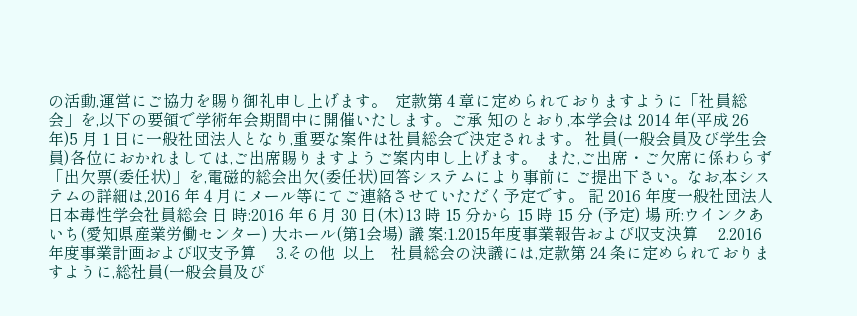の活動,運営にご協力を賜り御礼申し上げます。  定款第 4 章に定められておりますように「社員総会」を,以下の要領で学術年会期間中に開催いたします。ご承 知のとおり,本学会は 2014 年(平成 26 年)5 月 1 日に一般社団法人となり,重要な案件は社員総会で決定されます。 社員(一般会員及び学生会員)各位におかれましては,ご出席賜りますようご案内申し上げます。  また,ご出席・ご欠席に係わらず「出欠票(委任状)」を,電磁的総会出欠(委任状)回答システムにより事前に ご提出下さい。なお,本システムの詳細は,2016 年 4 月にメール等にてご連絡させていただく予定です。 記 2016 年度一般社団法人日本毒性学会社員総会 日 時:2016 年 6 月 30 日(木)13 時 15 分から 15 時 15 分 (予定) 場 所:ウインクあいち(愛知県産業労働センター) 大ホール(第1会場) 議 案:1.2015年度事業報告および収支決算     2.2016年度事業計画および収支予算     3.その他  以上    社員総会の決議には,定款第 24 条に定められておりますように,総社員(一般会員及び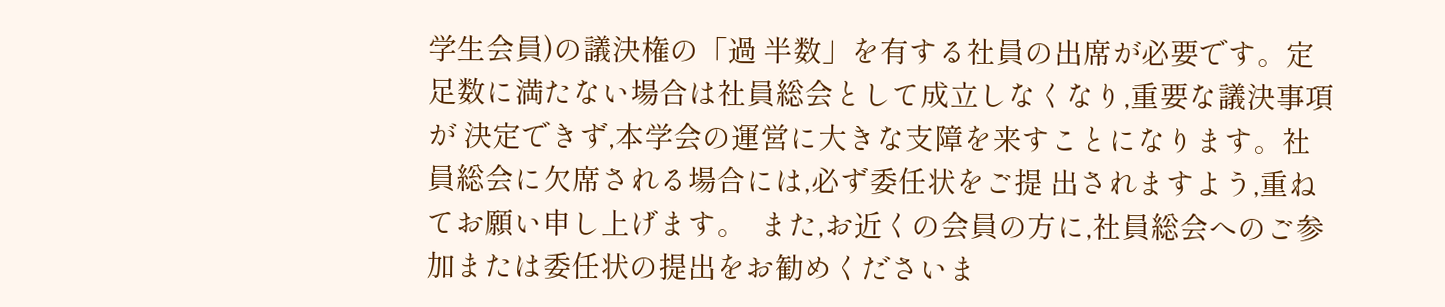学生会員)の議決権の「過 半数」を有する社員の出席が必要です。定足数に満たない場合は社員総会として成立しなくなり,重要な議決事項が 決定できず,本学会の運営に大きな支障を来すことになります。社員総会に欠席される場合には,必ず委任状をご提 出されますよう,重ねてお願い申し上げます。  また,お近くの会員の方に,社員総会へのご参加または委任状の提出をお勧めくださいま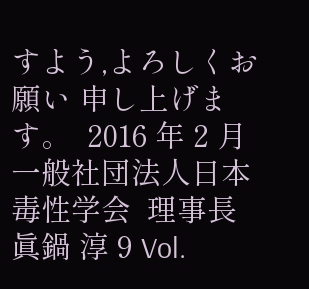すよう,よろしくお願い 申し上げます。  2016 年 2 月  一般社団法人日本毒性学会  理事長 眞鍋 淳 9 Vol.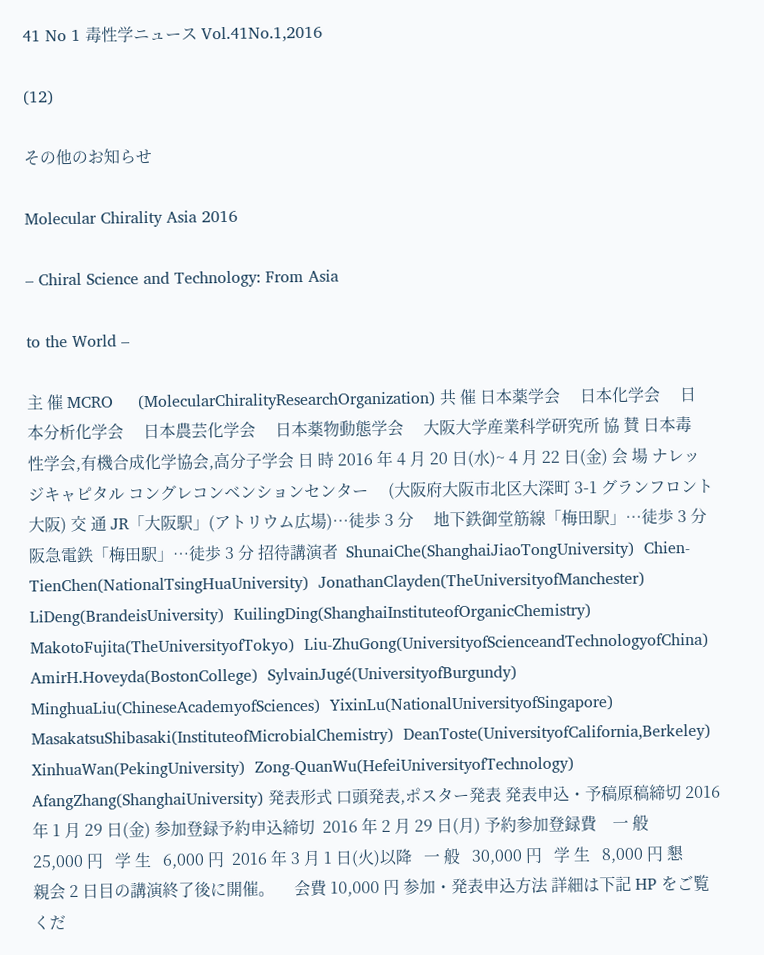41 No 1 毒性学ニュース Vol.41No.1,2016

(12)

その他のお知らせ

Molecular Chirality Asia 2016

– Chiral Science and Technology: From Asia

to the World –

主 催 MCRO     (MolecularChiralityResearchOrganization) 共 催 日本薬学会     日本化学会     日本分析化学会     日本農芸化学会     日本薬物動態学会     大阪大学産業科学研究所 協 賛 日本毒性学会,有機合成化学協会,高分子学会 日 時 2016 年 4 月 20 日(水)~ 4 月 22 日(金) 会 場 ナレッジキャピタル コングレコンベンションセンター     (大阪府大阪市北区大深町 3-1 グランフロント大阪) 交 通 JR「大阪駅」(アトリウム広場)…徒歩 3 分     地下鉄御堂筋線「梅田駅」…徒歩 3 分     阪急電鉄「梅田駅」…徒歩 3 分 招待講演者  ShunaiChe(ShanghaiJiaoTongUniversity)  Chien-TienChen(NationalTsingHuaUniversity)  JonathanClayden(TheUniversityofManchester)  LiDeng(BrandeisUniversity)  KuilingDing(ShanghaiInstituteofOrganicChemistry)  MakotoFujita(TheUniversityofTokyo)  Liu-ZhuGong(UniversityofScienceandTechnologyofChina)  AmirH.Hoveyda(BostonCollege)  SylvainJugé(UniversityofBurgundy)  MinghuaLiu(ChineseAcademyofSciences)  YixinLu(NationalUniversityofSingapore)  MasakatsuShibasaki(InstituteofMicrobialChemistry)  DeanToste(UniversityofCalifornia,Berkeley)  XinhuaWan(PekingUniversity)  Zong-QuanWu(HefeiUniversityofTechnology)  AfangZhang(ShanghaiUniversity) 発表形式 口頭発表,ポスター発表 発表申込・予稿原稿締切 2016 年 1 月 29 日(金) 参加登録予約申込締切  2016 年 2 月 29 日(月) 予約参加登録費    一 般   25,000 円   学 生   6,000 円  2016 年 3 月 1 日(火)以降   一 般   30,000 円   学 生   8,000 円 懇親会 2 日目の講演終了後に開催。     会費 10,000 円 参加・発表申込方法 詳細は下記 HP をご覧くだ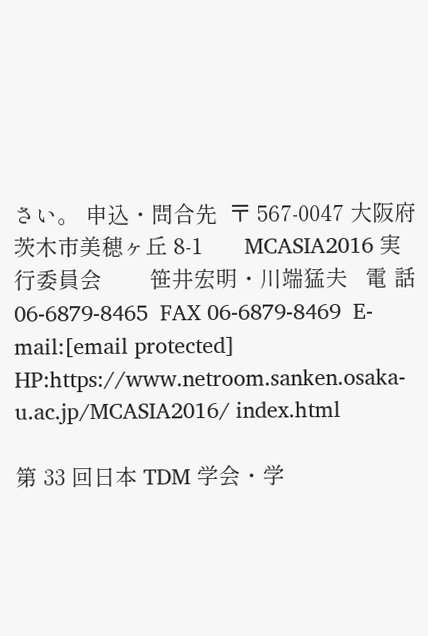さい。 申込・問合先  〒 567-0047 大阪府茨木市美穂ヶ丘 8-1       MCASIA2016 実行委員会        笹井宏明・川端猛夫   電 話 06-6879-8465  FAX 06-6879-8469  E-mail:[email protected]   HP:https://www.netroom.sanken.osaka-u.ac.jp/MCASIA2016/ index.html

第 33 回日本 TDM 学会・学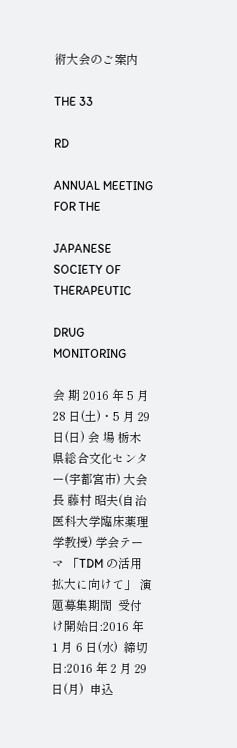術大会のご案内

THE 33

RD

ANNUAL MEETING FOR THE

JAPANESE SOCIETY OF THERAPEUTIC

DRUG MONITORING

会 期 2016 年 5 月 28 日(土)・5 月 29 日(日) 会 場 栃木県総合文化センター(宇都宮市) 大会長 藤村 昭夫(自治医科大学臨床薬理学教授) 学会テーマ 「TDM の活用拡大に向けて」 演題募集期間  受付け開始日:2016 年 1 月 6 日(水)  締切日:2016 年 2 月 29 日(月)  申込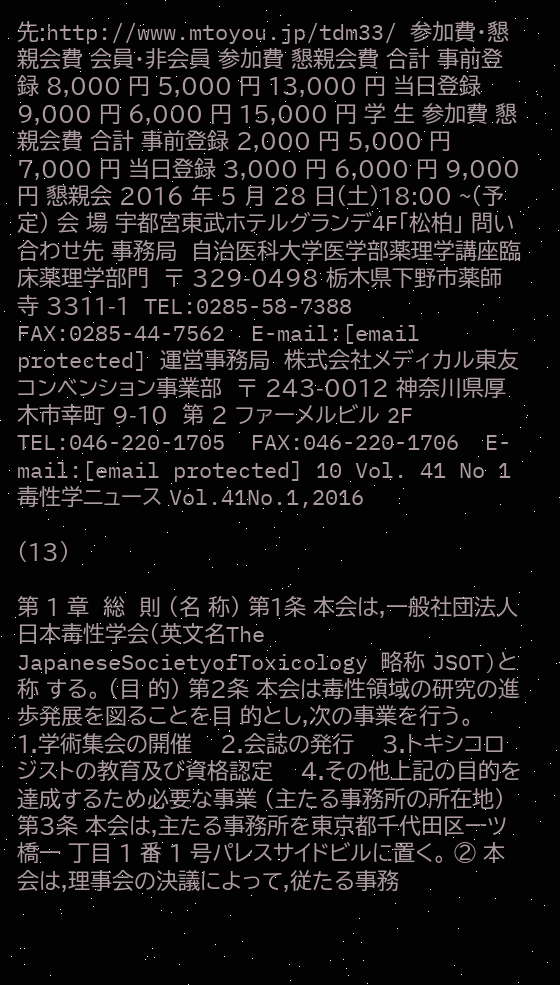先:http://www.mtoyou.jp/tdm33/ 参加費・懇親会費 会員・非会員 参加費 懇親会費 合計 事前登録 8,000 円 5,000 円 13,000 円 当日登録 9,000 円 6,000 円 15,000 円 学 生 参加費 懇親会費 合計 事前登録 2,000 円 5,000 円 7,000 円 当日登録 3,000 円 6,000 円 9,000 円 懇親会 2016 年 5 月 28 日(土)18:00 ~(予定) 会 場 宇都宮東武ホテルグランデ4F「松柏」 問い合わせ先 事務局  自治医科大学医学部薬理学講座臨床薬理学部門  〒 329-0498 栃木県下野市薬師寺 3311-1  TEL:0285-58-7388  FAX:0285-44-7562  E-mail:[email protected] 運営事務局  株式会社メディカル東友コンベンション事業部  〒 243-0012 神奈川県厚木市幸町 9-10  第 2 ファーメルビル 2F  TEL:046-220-1705  FAX:046-220-1706  E-mail:[email protected] 10 Vol. 41 No 1 毒性学ニュース Vol.41No.1,2016

(13)

第 1 章  総  則 (名 称) 第1条 本会は,一般社団法人日本毒性学会(英文名The JapaneseSocietyofToxicology 略称 JSOT)と称 する。 (目 的) 第2条 本会は毒性領域の研究の進歩発展を図ることを目 的とし,次の事業を行う。    1.学術集会の開催    2.会誌の発行    3.トキシコロジストの教育及び資格認定    4.その他上記の目的を達成するため必要な事業 (主たる事務所の所在地) 第3条 本会は,主たる事務所を東京都千代田区一ツ橋一 丁目 1 番 1 号パレスサイドビルに置く。 ② 本会は,理事会の決議によって,従たる事務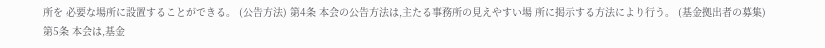所を 必要な場所に設置することができる。 (公告方法) 第4条 本会の公告方法は,主たる事務所の見えやすい場 所に掲示する方法により行う。 (基金拠出者の募集) 第5条 本会は,基金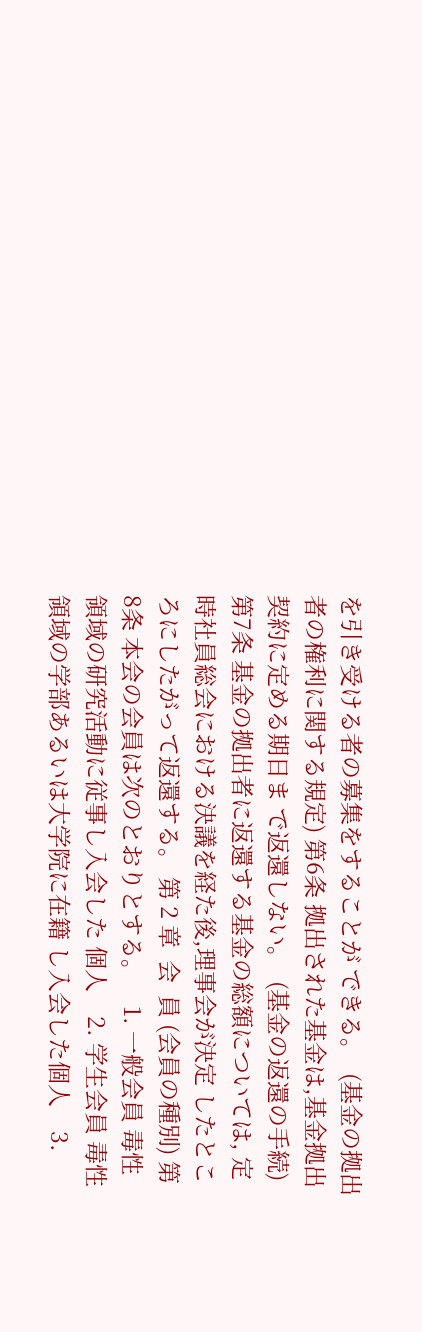を引き受ける者の募集をすることが できる。  (基金の拠出者の権利に関する規定) 第6条 拠出された基金は,基金拠出契約に定める期日ま で返還しない。  (基金の返還の手続) 第7条 基金の拠出者に返還する基金の総額については, 定時社員総会における決議を経た後,理事会が決定 したところにしたがって返還する。 第 2 章  会  員 (会員の種別) 第8条 本会の会員は次のとおりとする。    1. 一般会員 毒性領域の研究活動に従事し入会した 個人    2. 学生会員 毒性領域の学部あるいは大学院に在籍 し入会した個人    3.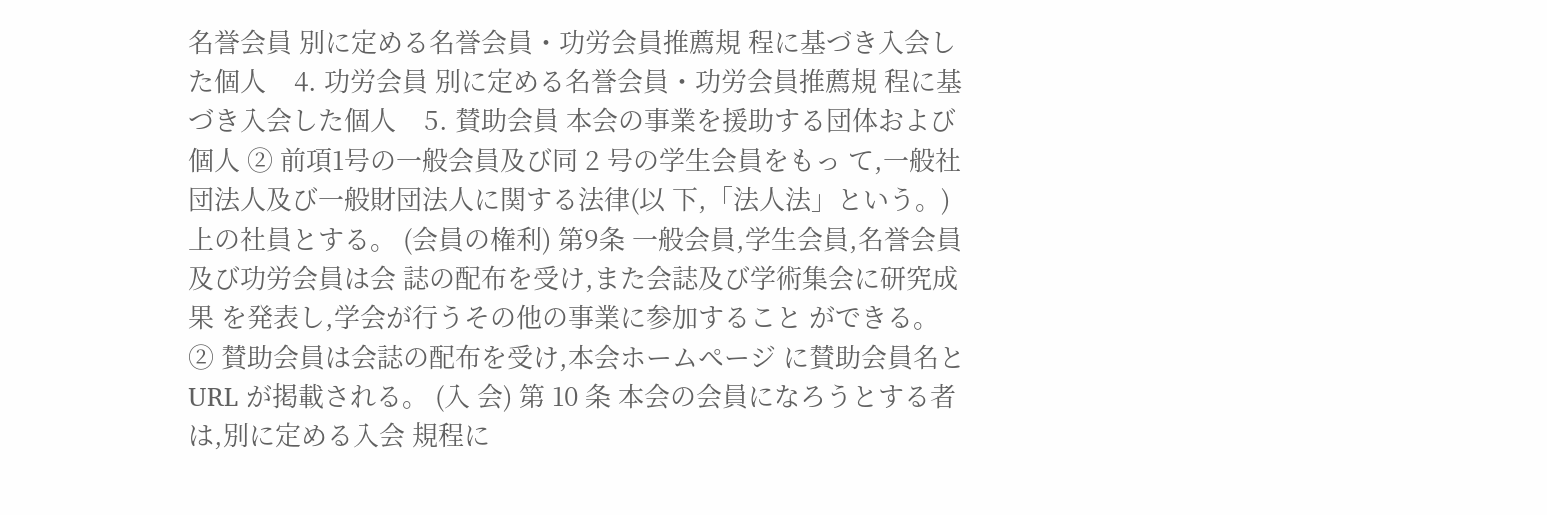名誉会員 別に定める名誉会員・功労会員推薦規 程に基づき入会した個人    4. 功労会員 別に定める名誉会員・功労会員推薦規 程に基づき入会した個人    5. 賛助会員 本会の事業を援助する団体および個人 ② 前項1号の一般会員及び同 2 号の学生会員をもっ て,一般社団法人及び一般財団法人に関する法律(以 下,「法人法」という。)上の社員とする。 (会員の権利) 第9条 一般会員,学生会員,名誉会員及び功労会員は会 誌の配布を受け,また会誌及び学術集会に研究成果 を発表し,学会が行うその他の事業に参加すること ができる。 ② 賛助会員は会誌の配布を受け,本会ホームページ に賛助会員名と URL が掲載される。 (入 会) 第 10 条 本会の会員になろうとする者は,別に定める入会 規程に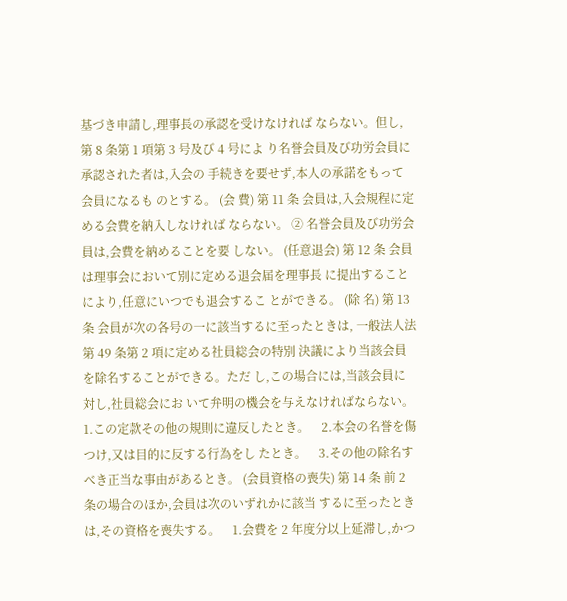基づき申請し,理事長の承認を受けなければ ならない。但し,第 8 条第 1 項第 3 号及び 4 号によ り名誉会員及び功労会員に承認された者は,入会の 手続きを要せず,本人の承諾をもって会員になるも のとする。 (会 費) 第 11 条 会員は,入会規程に定める会費を納入しなければ ならない。 ② 名誉会員及び功労会員は,会費を納めることを要 しない。 (任意退会) 第 12 条 会員は理事会において別に定める退会届を理事長 に提出することにより,任意にいつでも退会するこ とができる。 (除 名) 第 13 条 会員が次の各号の一に該当するに至ったときは, 一般法人法第 49 条第 2 項に定める社員総会の特別 決議により当該会員を除名することができる。ただ し,この場合には,当該会員に対し,社員総会にお いて弁明の機会を与えなければならない。    1.この定款その他の規則に違反したとき。    2.本会の名誉を傷つけ,又は目的に反する行為をし たとき。    3.その他の除名すべき正当な事由があるとき。 (会員資格の喪失) 第 14 条 前 2 条の場合のほか,会員は次のいずれかに該当 するに至ったときは,その資格を喪失する。    1.会費を 2 年度分以上延滞し,かつ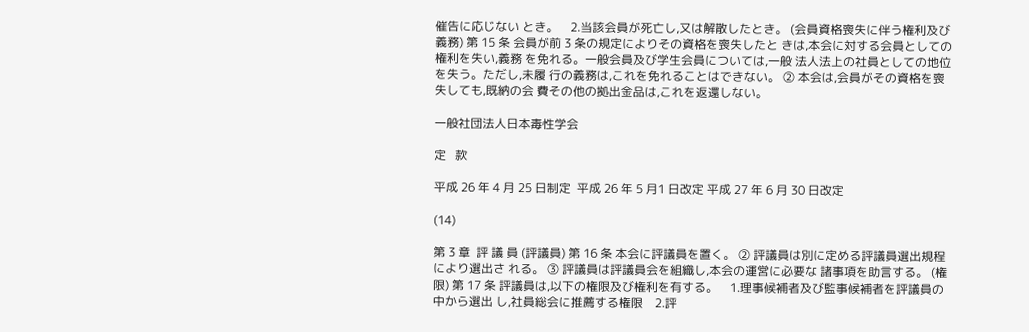催告に応じない とき。    2.当該会員が死亡し,又は解散したとき。 (会員資格喪失に伴う権利及び義務) 第 15 条 会員が前 3 条の規定によりその資格を喪失したと きは,本会に対する会員としての権利を失い,義務 を免れる。一般会員及び学生会員については,一般 法人法上の社員としての地位を失う。ただし,未履 行の義務は,これを免れることはできない。 ② 本会は,会員がその資格を喪失しても,既納の会 費その他の拠出金品は,これを返還しない。

一般社団法人日本毒性学会

定   款

平成 26 年 4 月 25 日制定  平成 26 年 5 月1 日改定 平成 27 年 6 月 30 日改定

(14)

第 3 章  評 議 員 (評議員) 第 16 条 本会に評議員を置く。 ② 評議員は別に定める評議員選出規程により選出さ れる。 ③ 評議員は評議員会を組織し,本会の運営に必要な 諸事項を助言する。 (権 限) 第 17 条 評議員は,以下の権限及び権利を有する。    1.理事候補者及び監事候補者を評議員の中から選出 し,社員総会に推薦する権限    2.評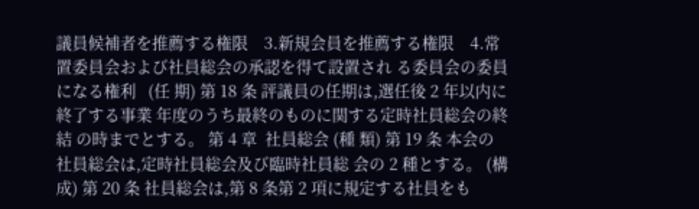議員候補者を推薦する権限    3.新規会員を推薦する権限    4.常置委員会および社員総会の承認を得て設置され る委員会の委員になる権利   (任 期) 第 18 条 評議員の任期は,選任後 2 年以内に終了する事業 年度のうち最終のものに関する定時社員総会の終結 の時までとする。 第 4 章  社員総会 (種 類) 第 19 条 本会の社員総会は,定時社員総会及び臨時社員総 会の 2 種とする。 (構 成) 第 20 条 社員総会は,第 8 条第 2 項に規定する社員をも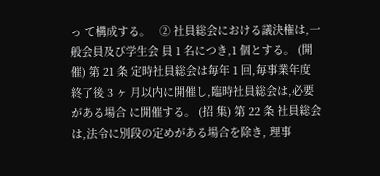っ て構成する。   ② 社員総会における議決権は,一般会員及び学生会 員 1 名につき,1 個とする。 (開 催) 第 21 条 定時社員総会は毎年 1 回,毎事業年度終了後 3 ヶ 月以内に開催し,臨時社員総会は,必要がある場合 に開催する。 (招 集) 第 22 条 社員総会は,法令に別段の定めがある場合を除き, 理事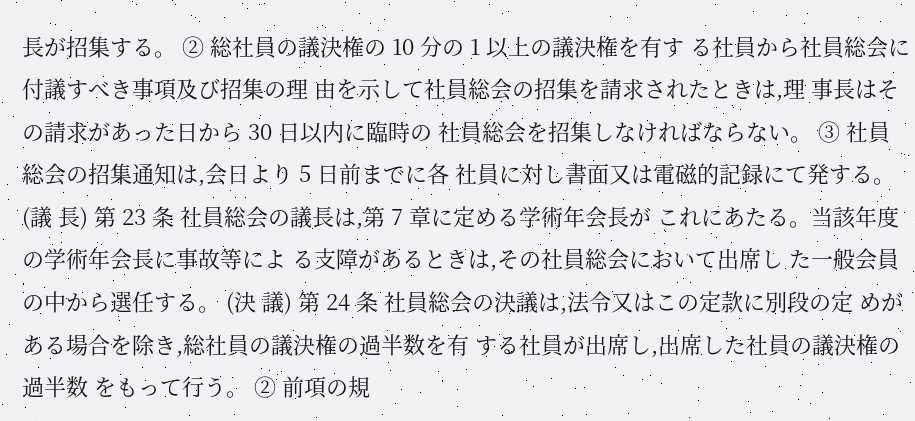長が招集する。 ② 総社員の議決権の 10 分の 1 以上の議決権を有す る社員から社員総会に付議すべき事項及び招集の理 由を示して社員総会の招集を請求されたときは,理 事長はその請求があった日から 30 日以内に臨時の 社員総会を招集しなければならない。 ③ 社員総会の招集通知は,会日より 5 日前までに各 社員に対し書面又は電磁的記録にて発する。 (議 長) 第 23 条 社員総会の議長は,第 7 章に定める学術年会長が これにあたる。当該年度の学術年会長に事故等によ る支障があるときは,その社員総会において出席し た一般会員の中から選任する。 (決 議) 第 24 条 社員総会の決議は,法令又はこの定款に別段の定 めがある場合を除き,総社員の議決権の過半数を有 する社員が出席し,出席した社員の議決権の過半数 をもって行う。 ② 前項の規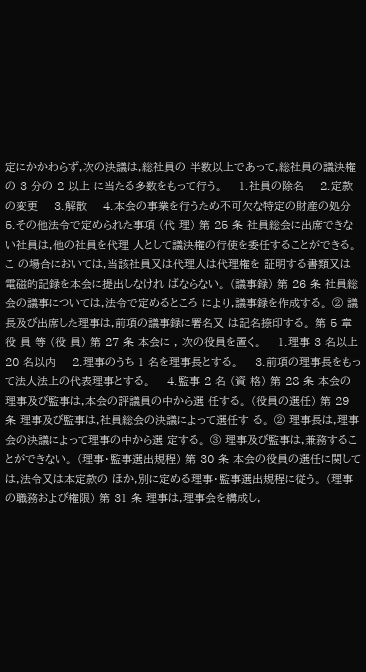定にかかわらず,次の決議は,総社員の 半数以上であって,総社員の議決権の 3 分の 2 以上 に当たる多数をもって行う。    1.社員の除名    2.定款の変更    3.解散    4.本会の事業を行うため不可欠な特定の財産の処分    5.その他法令で定められた事項 (代 理) 第 25 条 社員総会に出席できない社員は,他の社員を代理 人として議決権の行使を委任することができる。こ の場合においては,当該社員又は代理人は代理権を 証明する書類又は電磁的記録を本会に提出しなけれ ばならない。 (議事録) 第 26 条 社員総会の議事については,法令で定めるところ により,議事録を作成する。 ② 議長及び出席した理事は,前項の議事録に署名又 は記名捺印する。 第 5 章  役 員 等 (役 員) 第 27 条 本会に , 次の役員を置く。    1.理事 3 名以上 20 名以内    2.理事のうち 1 名を理事長とする。    3.前項の理事長をもって法人法上の代表理事とする。    4.監事 2 名 (資 格) 第 28 条 本会の理事及び監事は,本会の評議員の中から選 任する。 (役員の選任) 第 29 条 理事及び監事は,社員総会の決議によって選任す る。 ② 理事長は,理事会の決議によって理事の中から選 定する。 ③ 理事及び監事は,兼務することができない。 (理事・監事選出規程) 第 30 条 本会の役員の選任に関しては,法令又は本定款の ほか,別に定める理事・監事選出規程に従う。 (理事の職務および権限) 第 31 条 理事は,理事会を構成し,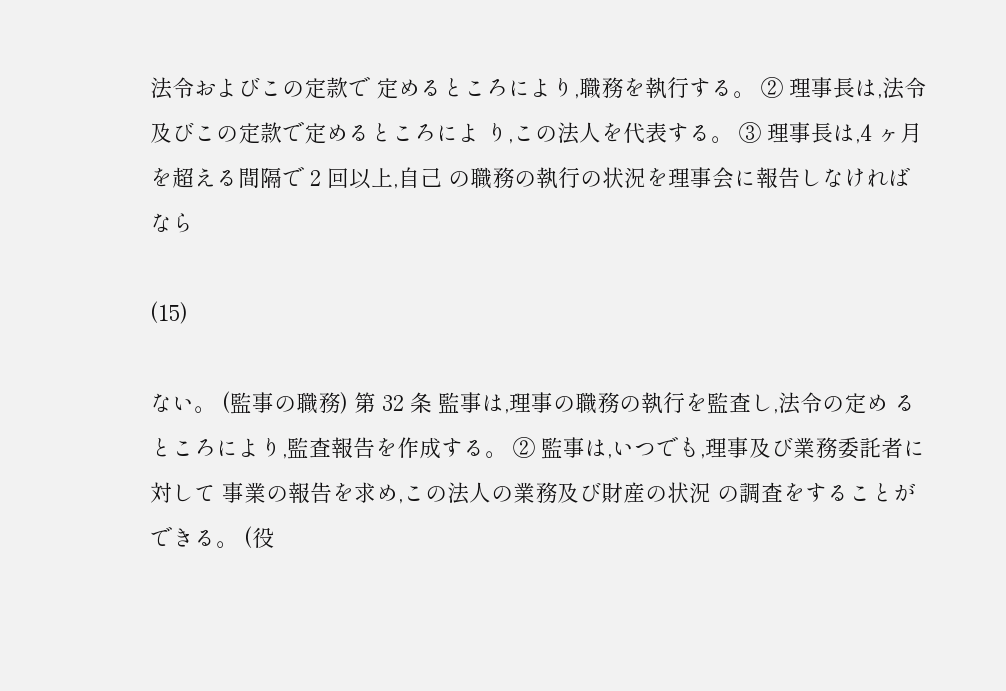法令およびこの定款で 定めるところにより,職務を執行する。 ② 理事長は,法令及びこの定款で定めるところによ り,この法人を代表する。 ③ 理事長は,4 ヶ月を超える間隔で 2 回以上,自己 の職務の執行の状況を理事会に報告しなければなら

(15)

ない。 (監事の職務) 第 32 条 監事は,理事の職務の執行を監査し,法令の定め るところにより,監査報告を作成する。 ② 監事は,いつでも,理事及び業務委託者に対して 事業の報告を求め,この法人の業務及び財産の状況 の調査をすることができる。 (役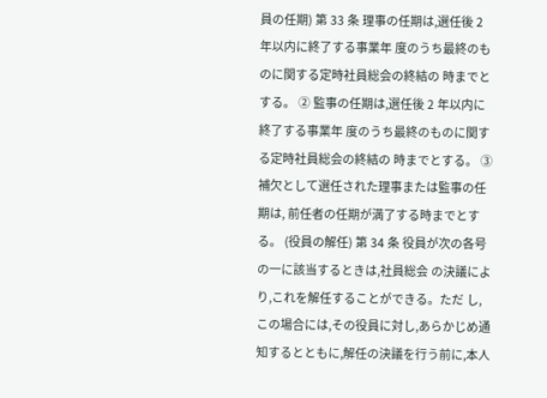員の任期) 第 33 条 理事の任期は,選任後 2 年以内に終了する事業年 度のうち最終のものに関する定時社員総会の終結の 時までとする。 ② 監事の任期は,選任後 2 年以内に終了する事業年 度のうち最終のものに関する定時社員総会の終結の 時までとする。 ③ 補欠として選任された理事または監事の任期は, 前任者の任期が満了する時までとする。 (役員の解任) 第 34 条 役員が次の各号の一に該当するときは,社員総会 の決議により,これを解任することができる。ただ し,この場合には,その役員に対し,あらかじめ通 知するとともに,解任の決議を行う前に,本人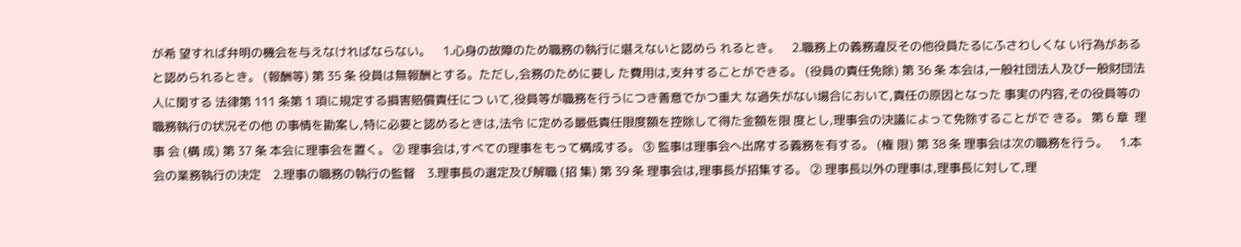が希 望すれば弁明の機会を与えなければならない。    1.心身の故障のため職務の執行に堪えないと認めら れるとき。    2.職務上の義務違反その他役員たるにふさわしくな い行為があると認められるとき。 (報酬等) 第 35 条 役員は無報酬とする。ただし,会務のために要し た費用は,支弁することができる。 (役員の責任免除) 第 36 条 本会は,一般社団法人及び一般財団法人に関する 法律第 111 条第 1 項に規定する損害賠償責任につ いて,役員等が職務を行うにつき善意でかつ重大 な過失がない場合において,責任の原因となった 事実の内容,その役員等の職務執行の状況その他 の事情を勘案し,特に必要と認めるときは,法令 に定める最低責任限度額を控除して得た金額を限 度とし,理事会の決議によって免除することがで きる。 第 6 章  理 事 会 (構 成) 第 37 条 本会に理事会を置く。 ② 理事会は,すべての理事をもって構成する。 ③ 監事は理事会へ出席する義務を有する。 (権 限) 第 38 条 理事会は次の職務を行う。    1.本会の業務執行の決定    2.理事の職務の執行の監督    3.理事長の選定及び解職 (招 集) 第 39 条 理事会は,理事長が招集する。 ② 理事長以外の理事は,理事長に対して,理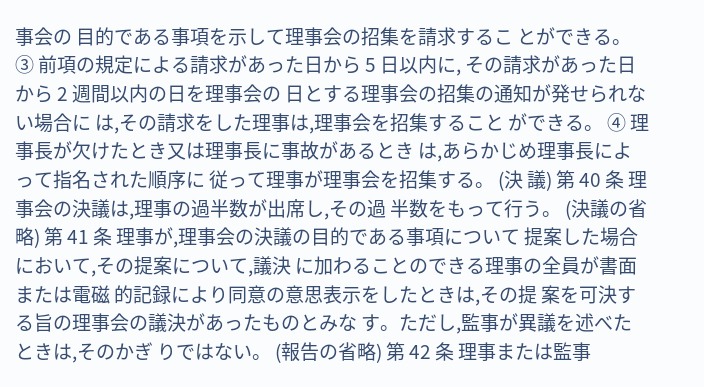事会の 目的である事項を示して理事会の招集を請求するこ とができる。 ③ 前項の規定による請求があった日から 5 日以内に, その請求があった日から 2 週間以内の日を理事会の 日とする理事会の招集の通知が発せられない場合に は,その請求をした理事は,理事会を招集すること ができる。 ④ 理事長が欠けたとき又は理事長に事故があるとき は,あらかじめ理事長によって指名された順序に 従って理事が理事会を招集する。 (決 議) 第 40 条 理事会の決議は,理事の過半数が出席し,その過 半数をもって行う。 (決議の省略) 第 41 条 理事が,理事会の決議の目的である事項について 提案した場合において,その提案について,議決 に加わることのできる理事の全員が書面または電磁 的記録により同意の意思表示をしたときは,その提 案を可決する旨の理事会の議決があったものとみな す。ただし,監事が異議を述べたときは,そのかぎ りではない。 (報告の省略) 第 42 条 理事または監事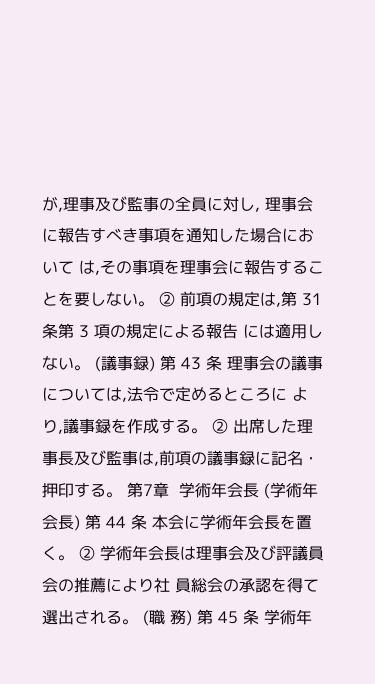が,理事及び監事の全員に対し, 理事会に報告すべき事項を通知した場合において は,その事項を理事会に報告することを要しない。 ② 前項の規定は,第 31 条第 3 項の規定による報告 には適用しない。 (議事録) 第 43 条 理事会の議事については,法令で定めるところに より,議事録を作成する。 ② 出席した理事長及び監事は,前項の議事録に記名・ 押印する。 第7章  学術年会長 (学術年会長) 第 44 条 本会に学術年会長を置く。 ② 学術年会長は理事会及び評議員会の推薦により社 員総会の承認を得て選出される。 (職 務) 第 45 条 学術年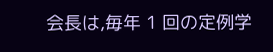会長は,毎年 1 回の定例学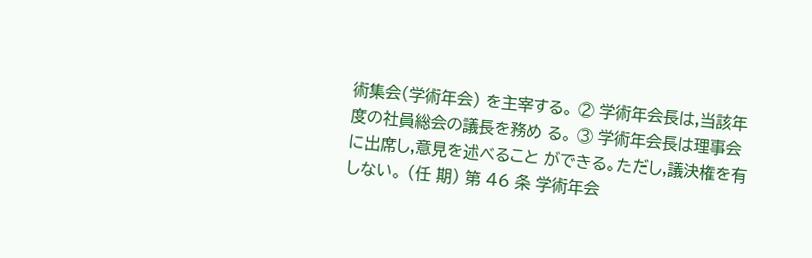術集会(学術年会) を主宰する。 ② 学術年会長は,当該年度の社員総会の議長を務め る。 ③ 学術年会長は理事会に出席し,意見を述べること ができる。ただし,議決権を有しない。 (任 期) 第 46 条 学術年会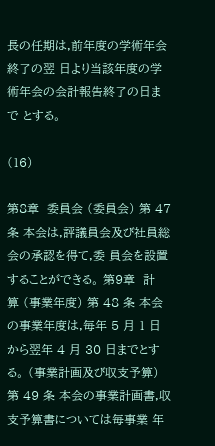長の任期は,前年度の学術年会終了の翌 日より当該年度の学術年会の会計報告終了の日まで とする。

(16)

第8章  委員会 (委員会) 第 47 条 本会は,評議員会及び社員総会の承認を得て,委 員会を設置することができる。 第9章  計  算 (事業年度) 第 48 条 本会の事業年度は,毎年 5 月 1 日から翌年 4 月 30 日までとする。 (事業計画及び収支予算) 第 49 条 本会の事業計画書,収支予算書については毎事業 年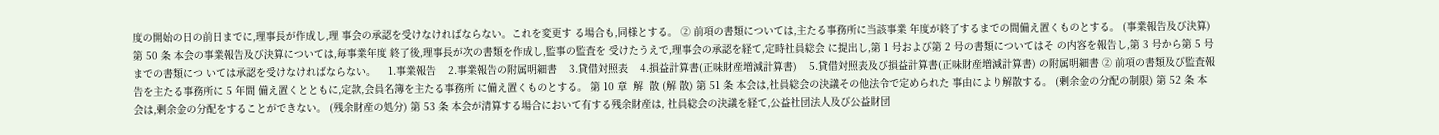度の開始の日の前日までに,理事長が作成し,理 事会の承認を受けなければならない。これを変更す る場合も,同様とする。 ② 前項の書類については,主たる事務所に当該事業 年度が終了するまでの間備え置くものとする。 (事業報告及び決算) 第 50 条 本会の事業報告及び決算については,毎事業年度 終了後,理事長が次の書類を作成し,監事の監査を 受けたうえで,理事会の承認を経て,定時社員総会 に提出し,第 1 号および第 2 号の書類についてはそ の内容を報告し,第 3 号から第 5 号までの書類につ いては承認を受けなければならない。    1.事業報告    2.事業報告の附属明細書    3.貸借対照表    4.損益計算書(正味財産増減計算書)    5.貸借対照表及び損益計算書(正味財産増減計算書) の附属明細書 ② 前項の書類及び監査報告を主たる事務所に 5 年間 備え置くとともに,定款,会員名簿を主たる事務所 に備え置くものとする。 第 10 章  解  散 (解 散) 第 51 条 本会は,社員総会の決議その他法令で定められた 事由により解散する。 (剰余金の分配の制限) 第 52 条 本会は,剰余金の分配をすることができない。 (残余財産の処分) 第 53 条 本会が清算する場合において有する残余財産は, 社員総会の決議を経て,公益社団法人及び公益財団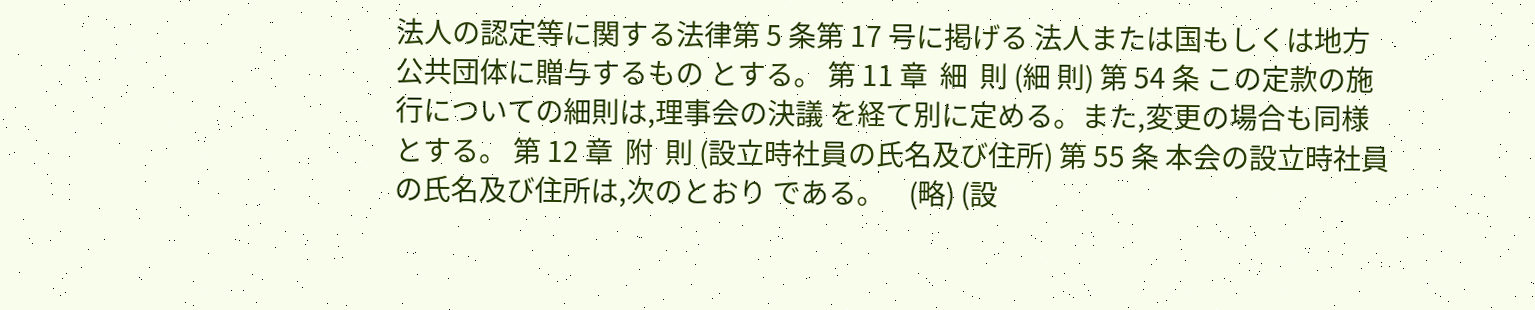法人の認定等に関する法律第 5 条第 17 号に掲げる 法人または国もしくは地方公共団体に贈与するもの とする。 第 11 章  細  則 (細 則) 第 54 条 この定款の施行についての細則は,理事会の決議 を経て別に定める。また,変更の場合も同様とする。 第 12 章  附  則 (設立時社員の氏名及び住所) 第 55 条 本会の設立時社員の氏名及び住所は,次のとおり である。    (略) (設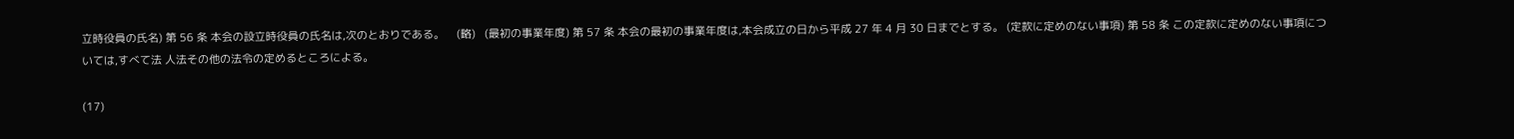立時役員の氏名) 第 56 条 本会の設立時役員の氏名は,次のとおりである。    (略)   (最初の事業年度) 第 57 条 本会の最初の事業年度は,本会成立の日から平成 27 年 4 月 30 日までとする。 (定款に定めのない事項) 第 58 条 この定款に定めのない事項については,すべて法 人法その他の法令の定めるところによる。

(17)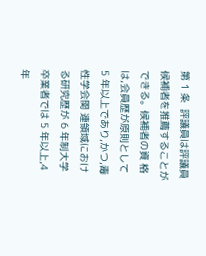第 1 条  評議員は評議員候補者を推薦することができる。候補者の資 格は,会員歴が原則として 5 年以上であり,かつ,毒性学会関 連領域における研究歴が 6 年制大学卒業者では 5 年以上,4 年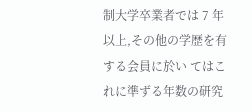制大学卒業者では 7 年以上,その他の学歴を有する会員に於い てはこれに準ずる年数の研究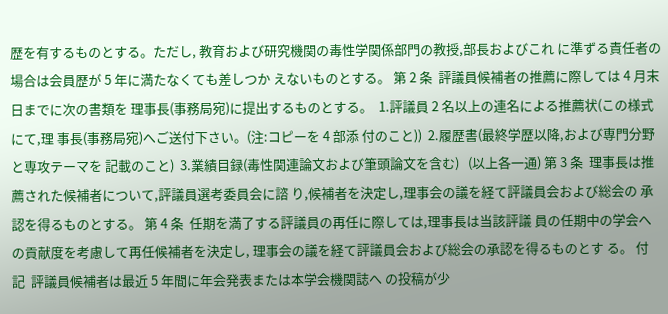歴を有するものとする。ただし, 教育および研究機関の毒性学関係部門の教授,部長およびこれ に準ずる責任者の場合は会員歴が 5 年に満たなくても差しつか えないものとする。 第 2 条  評議員候補者の推薦に際しては 4 月末日までに次の書類を 理事長(事務局宛)に提出するものとする。  1.評議員 2 名以上の連名による推薦状(この様式にて,理 事長(事務局宛)へご送付下さい。(注:コピーを 4 部添 付のこと))  2.履歴書(最終学歴以降,および専門分野と専攻テーマを 記載のこと)  3.業績目録(毒性関連論文および筆頭論文を含む)   (以上各一通) 第 3 条  理事長は推薦された候補者について,評議員選考委員会に諮 り,候補者を決定し,理事会の議を経て評議員会および総会の 承認を得るものとする。 第 4 条  任期を満了する評議員の再任に際しては,理事長は当該評議 員の任期中の学会への貢献度を考慮して再任候補者を決定し, 理事会の議を経て評議員会および総会の承認を得るものとす る。 付 記  評議員候補者は最近 5 年間に年会発表または本学会機関誌へ の投稿が少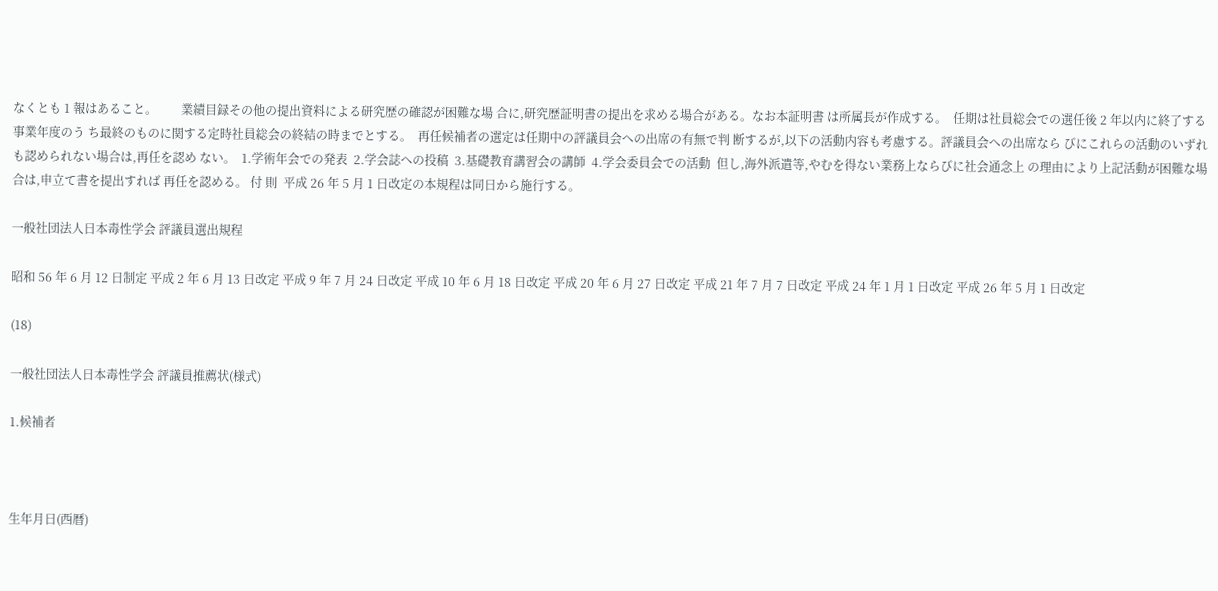なくとも 1 報はあること。        業績目録その他の提出資料による研究歴の確認が困難な場 合に,研究歴証明書の提出を求める場合がある。なお本証明書 は所属長が作成する。  任期は社員総会での選任後 2 年以内に終了する事業年度のう ち最終のものに関する定時社員総会の終結の時までとする。  再任候補者の選定は任期中の評議員会への出席の有無で判 断するが,以下の活動内容も考慮する。評議員会への出席なら びにこれらの活動のいずれも認められない場合は,再任を認め ない。  1.学術年会での発表  2.学会誌への投稿  3.基礎教育講習会の講師  4.学会委員会での活動  但し,海外派遣等,やむを得ない業務上ならびに社会通念上 の理由により上記活動が困難な場合は,申立て書を提出すれば 再任を認める。 付 則  平成 26 年 5 月 1 日改定の本規程は同日から施行する。

一般社団法人日本毒性学会 評議員選出規程

昭和 56 年 6 月 12 日制定 平成 2 年 6 月 13 日改定 平成 9 年 7 月 24 日改定 平成 10 年 6 月 18 日改定 平成 20 年 6 月 27 日改定 平成 21 年 7 月 7 日改定 平成 24 年 1 月 1 日改定 平成 26 年 5 月 1 日改定

(18)

一般社団法人日本毒性学会 評議員推薦状(様式)

1.候補者



生年月日(西暦)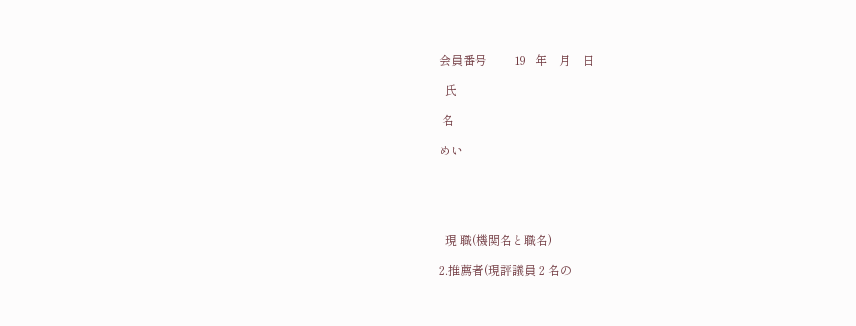会員番号         19   年    月    日

  氏

 名

めい





  現 職(機関名と職名)

2.推薦者(現評議員 2 名の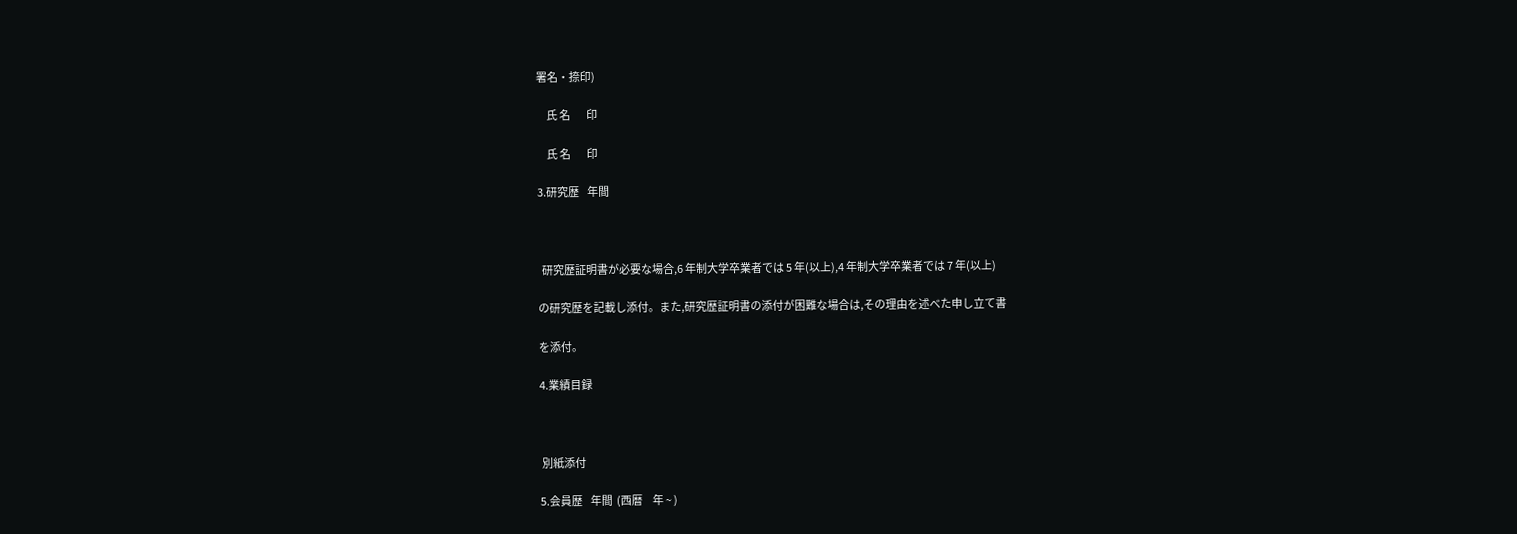署名・捺印)

     氏 名        印

     氏 名        印

3.研究歴    年間



  研究歴証明書が必要な場合,6 年制大学卒業者では 5 年(以上),4 年制大学卒業者では 7 年(以上)

の研究歴を記載し添付。また,研究歴証明書の添付が困難な場合は,その理由を述べた申し立て書

を添付。

4.業績目録



 別紙添付

5.会員歴    年間  (西暦     年 ~ )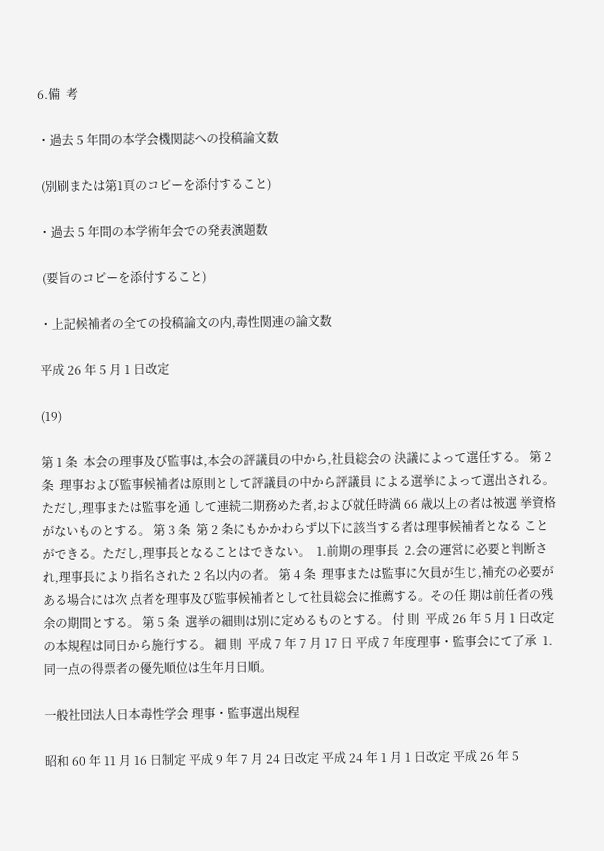6.備  考

・過去 5 年間の本学会機関誌への投稿論文数

 (別刷または第1頁のコピーを添付すること)

・過去 5 年間の本学術年会での発表演題数

 (要旨のコピーを添付すること)

・上記候補者の全ての投稿論文の内,毒性関連の論文数

平成 26 年 5 月 1 日改定

(19)

第 1 条  本会の理事及び監事は,本会の評議員の中から,社員総会の 決議によって選任する。 第 2 条  理事および監事候補者は原則として評議員の中から評議員 による選挙によって選出される。ただし,理事または監事を通 して連続二期務めた者,および就任時満 66 歳以上の者は被選 挙資格がないものとする。 第 3 条  第 2 条にもかかわらず以下に該当する者は理事候補者となる ことができる。ただし,理事長となることはできない。  1.前期の理事長  2.会の運営に必要と判断され,理事長により指名された 2 名以内の者。 第 4 条  理事または監事に欠員が生じ,補充の必要がある場合には次 点者を理事及び監事候補者として社員総会に推薦する。その任 期は前任者の残余の期間とする。 第 5 条  選挙の細則は別に定めるものとする。 付 則  平成 26 年 5 月 1 日改定の本規程は同日から施行する。 細 則  平成 7 年 7 月 17 日 平成 7 年度理事・監事会にて了承  1.同一点の得票者の優先順位は生年月日順。

一般社団法人日本毒性学会 理事・監事選出規程

昭和 60 年 11 月 16 日制定 平成 9 年 7 月 24 日改定 平成 24 年 1 月 1 日改定 平成 26 年 5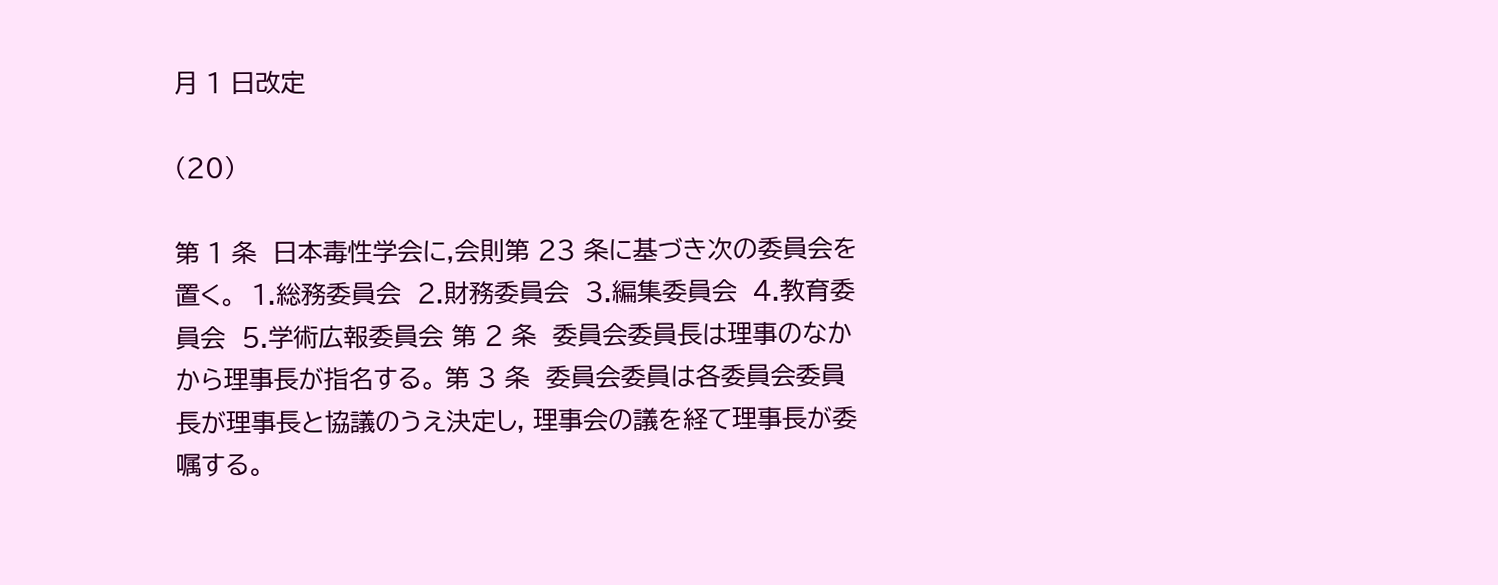月 1 日改定

(20)

第 1 条  日本毒性学会に,会則第 23 条に基づき次の委員会を置く。  1.総務委員会  2.財務委員会  3.編集委員会  4.教育委員会  5.学術広報委員会 第 2 条  委員会委員長は理事のなかから理事長が指名する。 第 3 条  委員会委員は各委員会委員長が理事長と協議のうえ決定し, 理事会の議を経て理事長が委嘱する。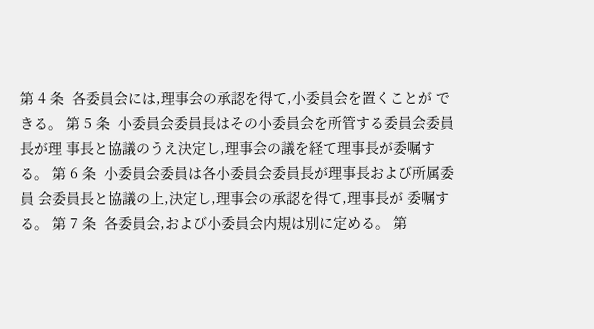第 4 条  各委員会には,理事会の承認を得て,小委員会を置くことが できる。 第 5 条  小委員会委員長はその小委員会を所管する委員会委員長が理 事長と協議のうえ決定し,理事会の議を経て理事長が委嘱する。 第 6 条  小委員会委員は各小委員会委員長が理事長および所属委員 会委員長と協議の上,決定し,理事会の承認を得て,理事長が 委嘱する。 第 7 条  各委員会,および小委員会内規は別に定める。 第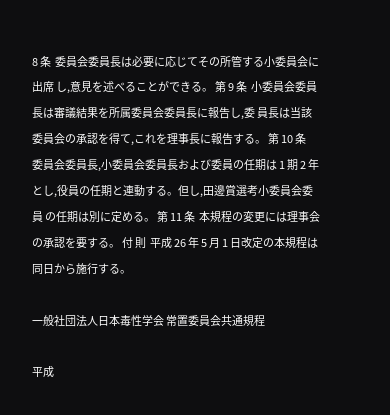8 条  委員会委員長は必要に応じてその所管する小委員会に出席 し,意見を述べることができる。 第 9 条  小委員会委員長は審議結果を所属委員会委員長に報告し,委 員長は当該委員会の承認を得て,これを理事長に報告する。 第 10 条  委員会委員長,小委員会委員長および委員の任期は 1 期 2 年 とし,役員の任期と連動する。但し,田邊賞選考小委員会委員 の任期は別に定める。 第 11 条  本規程の変更には理事会の承認を要する。 付 則  平成 26 年 5 月 1 日改定の本規程は同日から施行する。

一般社団法人日本毒性学会 常置委員会共通規程

平成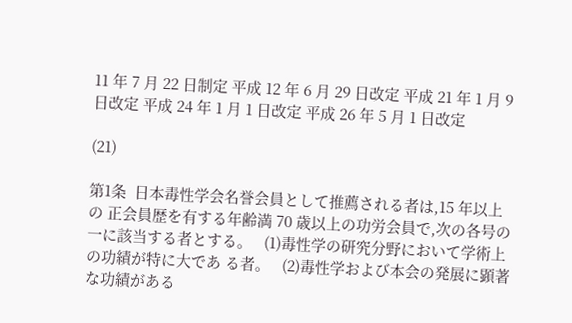11 年 7 月 22 日制定 平成 12 年 6 月 29 日改定 平成 21 年 1 月 9 日改定 平成 24 年 1 月 1 日改定 平成 26 年 5 月 1 日改定

(21)

第1条  日本毒性学会名誉会員として推薦される者は,15 年以上の 正会員歴を有する年齢満 70 歳以上の功労会員で,次の各号の 一に該当する者とする。   (1)毒性学の研究分野において学術上の功績が特に大であ る者。   (2)毒性学および本会の発展に顕著な功績がある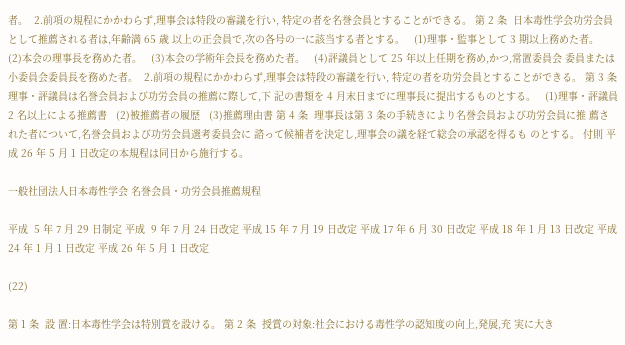者。  2.前項の規程にかかわらず,理事会は特段の審議を行い, 特定の者を名誉会員とすることができる。 第 2 条  日本毒性学会功労会員として推薦される者は,年齢満 65 歳 以上の正会員で,次の各号の一に該当する者とする。   (1)理事・監事として 3 期以上務めた者。   (2)本会の理事長を務めた者。   (3)本会の学術年会長を務めた者。   (4)評議員として 25 年以上任期を務め,かつ,常置委員会 委員または小委員会委員長を務めた者。  2.前項の規程にかかわらず,理事会は特段の審議を行い, 特定の者を功労会員とすることができる。 第 3 条  理事・評議員は名誉会員および功労会員の推薦に際して,下 記の書類を 4 月末日までに理事長に提出するものとする。   (1)理事・評議員 2 名以上による推薦書   (2)被推薦者の履歴   (3)推薦理由書 第 4 条  理事長は第 3 条の手続きにより名誉会員および功労会員に推 薦された者について,名誉会員および功労会員選考委員会に 諮って候補者を決定し,理事会の議を経て総会の承認を得るも のとする。 付則 平成 26 年 5 月 1 日改定の本規程は同日から施行する。

一般社団法人日本毒性学会 名誉会員・功労会員推薦規程

平成  5 年 7 月 29 日制定 平成  9 年 7 月 24 日改定 平成 15 年 7 月 19 日改定 平成 17 年 6 月 30 日改定 平成 18 年 1 月 13 日改定 平成 24 年 1 月 1 日改定 平成 26 年 5 月 1 日改定

(22)

第 1 条  設 置:日本毒性学会は特別賞を設ける。 第 2 条  授賞の対象:社会における毒性学の認知度の向上,発展,充 実に大き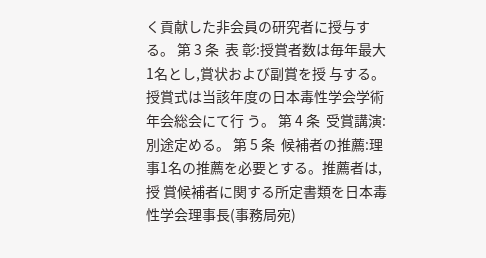く貢献した非会員の研究者に授与する。 第 3 条  表 彰:授賞者数は毎年最大1名とし,賞状および副賞を授 与する。授賞式は当該年度の日本毒性学会学術年会総会にて行 う。 第 4 条  受賞講演:別途定める。 第 5 条  候補者の推薦:理事1名の推薦を必要とする。推薦者は,授 賞候補者に関する所定書類を日本毒性学会理事長(事務局宛)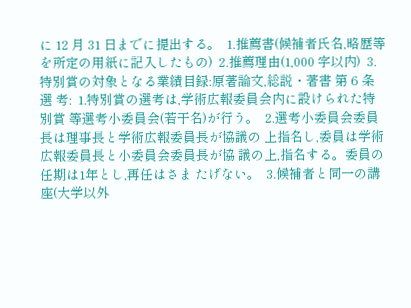に 12 月 31 日までに提出する。  1.推薦書(候補者氏名,略歴等を所定の用紙に記入したもの)  2.推薦理由(1,000 字以内)  3.特別賞の対象となる業績目録:原著論文,総説・著書 第 6 条  選 考:  1.特別賞の選考は,学術広報委員会内に設けられた特別賞 等選考小委員会(若干名)が行う。  2.選考小委員会委員長は理事長と学術広報委員長が協議の 上指名し,委員は学術広報委員長と小委員会委員長が協 議の上,指名する。委員の任期は1年とし,再任はさま たげない。  3.候補者と同一の講座(大学以外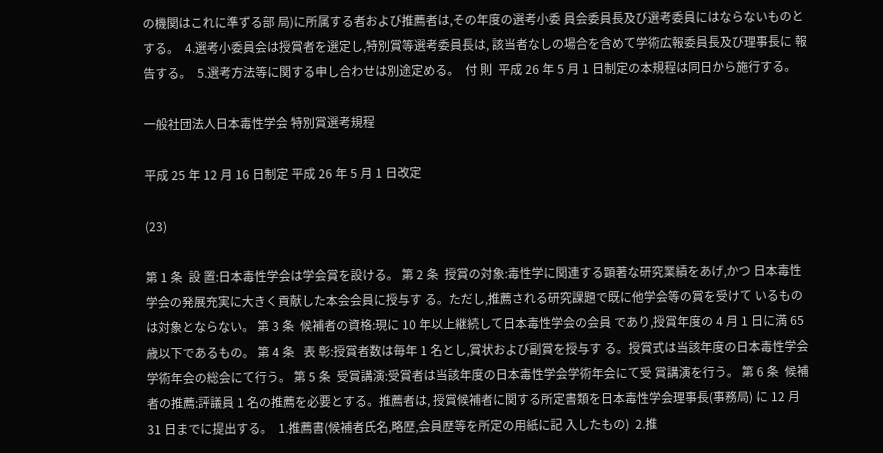の機関はこれに準ずる部 局)に所属する者および推薦者は,その年度の選考小委 員会委員長及び選考委員にはならないものとする。  4.選考小委員会は授賞者を選定し,特別賞等選考委員長は, 該当者なしの場合を含めて学術広報委員長及び理事長に 報告する。  5.選考方法等に関する申し合わせは別途定める。  付 則  平成 26 年 5 月 1 日制定の本規程は同日から施行する。

一般社団法人日本毒性学会 特別賞選考規程

平成 25 年 12 月 16 日制定 平成 26 年 5 月 1 日改定

(23)

第 1 条  設 置:日本毒性学会は学会賞を設ける。 第 2 条  授賞の対象:毒性学に関連する顕著な研究業績をあげ,かつ 日本毒性学会の発展充実に大きく貢献した本会会員に授与す る。ただし,推薦される研究課題で既に他学会等の賞を受けて いるものは対象とならない。 第 3 条  候補者の資格:現に 10 年以上継続して日本毒性学会の会員 であり,授賞年度の 4 月 1 日に満 65 歳以下であるもの。 第 4 条   表 彰:授賞者数は毎年 1 名とし,賞状および副賞を授与す る。授賞式は当該年度の日本毒性学会学術年会の総会にて行う。 第 5 条  受賞講演:受賞者は当該年度の日本毒性学会学術年会にて受 賞講演を行う。 第 6 条  候補者の推薦:評議員 1 名の推薦を必要とする。推薦者は, 授賞候補者に関する所定書類を日本毒性学会理事長(事務局) に 12 月 31 日までに提出する。  1.推薦書(候補者氏名,略歴,会員歴等を所定の用紙に記 入したもの)  2.推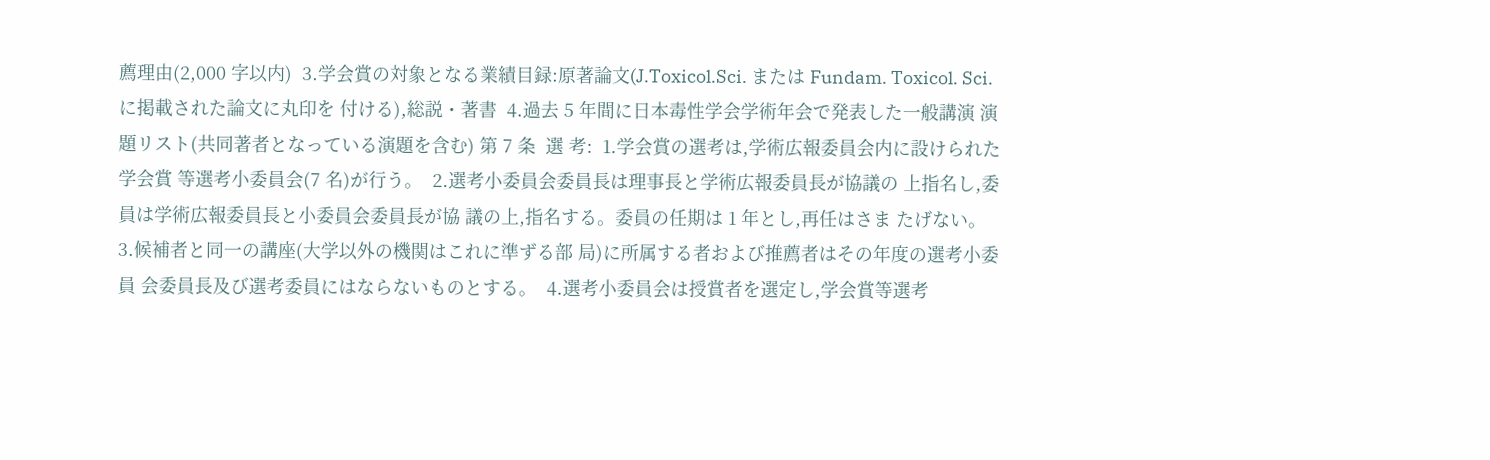薦理由(2,000 字以内)  3.学会賞の対象となる業績目録:原著論文(J.Toxicol.Sci. または Fundam. Toxicol. Sci. に掲載された論文に丸印を 付ける),総説・著書  4.過去 5 年間に日本毒性学会学術年会で発表した一般講演 演題リスト(共同著者となっている演題を含む) 第 7 条  選 考:  1.学会賞の選考は,学術広報委員会内に設けられた学会賞 等選考小委員会(7 名)が行う。  2.選考小委員会委員長は理事長と学術広報委員長が協議の 上指名し,委員は学術広報委員長と小委員会委員長が協 議の上,指名する。委員の任期は 1 年とし,再任はさま たげない。  3.候補者と同一の講座(大学以外の機関はこれに準ずる部 局)に所属する者および推薦者はその年度の選考小委員 会委員長及び選考委員にはならないものとする。  4.選考小委員会は授賞者を選定し,学会賞等選考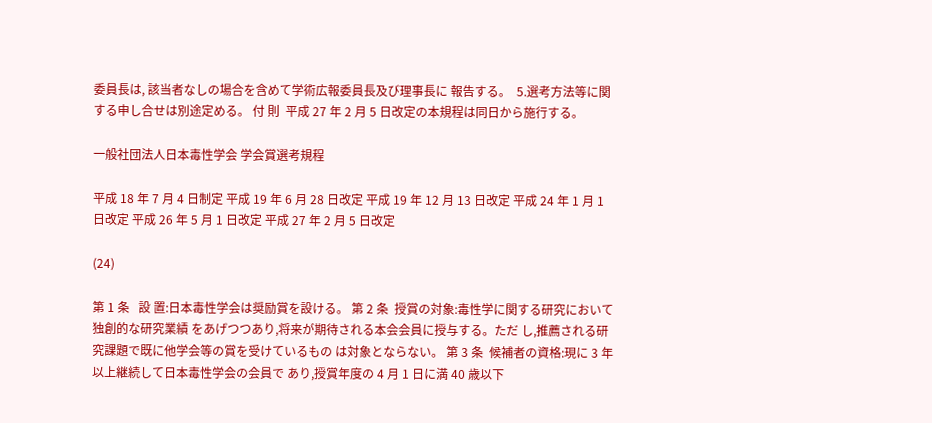委員長は, 該当者なしの場合を含めて学術広報委員長及び理事長に 報告する。  5.選考方法等に関する申し合せは別途定める。 付 則  平成 27 年 2 月 5 日改定の本規程は同日から施行する。

一般社団法人日本毒性学会 学会賞選考規程

平成 18 年 7 月 4 日制定 平成 19 年 6 月 28 日改定 平成 19 年 12 月 13 日改定 平成 24 年 1 月 1 日改定 平成 26 年 5 月 1 日改定 平成 27 年 2 月 5 日改定

(24)

第 1 条   設 置:日本毒性学会は奨励賞を設ける。 第 2 条  授賞の対象:毒性学に関する研究において独創的な研究業績 をあげつつあり,将来が期待される本会会員に授与する。ただ し,推薦される研究課題で既に他学会等の賞を受けているもの は対象とならない。 第 3 条  候補者の資格:現に 3 年以上継続して日本毒性学会の会員で あり,授賞年度の 4 月 1 日に満 40 歳以下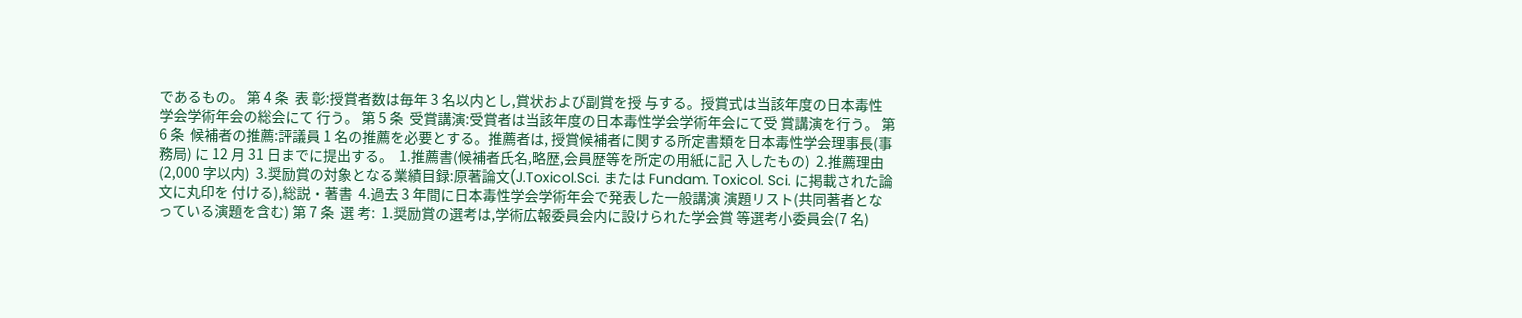であるもの。 第 4 条  表 彰:授賞者数は毎年 3 名以内とし,賞状および副賞を授 与する。授賞式は当該年度の日本毒性学会学術年会の総会にて 行う。 第 5 条  受賞講演:受賞者は当該年度の日本毒性学会学術年会にて受 賞講演を行う。 第 6 条  候補者の推薦:評議員 1 名の推薦を必要とする。推薦者は, 授賞候補者に関する所定書類を日本毒性学会理事長(事務局) に 12 月 31 日までに提出する。  1.推薦書(候補者氏名,略歴,会員歴等を所定の用紙に記 入したもの)  2.推薦理由(2,000 字以内)  3.奨励賞の対象となる業績目録:原著論文(J.Toxicol.Sci. または Fundam. Toxicol. Sci. に掲載された論文に丸印を 付ける),総説・著書  4.過去 3 年間に日本毒性学会学術年会で発表した一般講演 演題リスト(共同著者となっている演題を含む) 第 7 条  選 考:  1.奨励賞の選考は,学術広報委員会内に設けられた学会賞 等選考小委員会(7 名)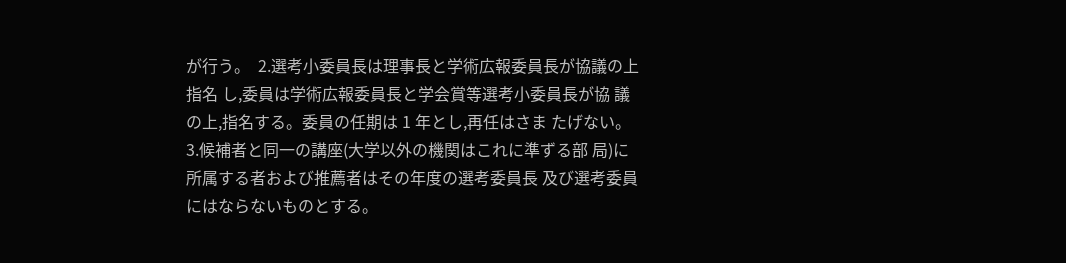が行う。  2.選考小委員長は理事長と学術広報委員長が協議の上指名 し,委員は学術広報委員長と学会賞等選考小委員長が協 議の上,指名する。委員の任期は 1 年とし,再任はさま たげない。  3.候補者と同一の講座(大学以外の機関はこれに準ずる部 局)に所属する者および推薦者はその年度の選考委員長 及び選考委員にはならないものとする。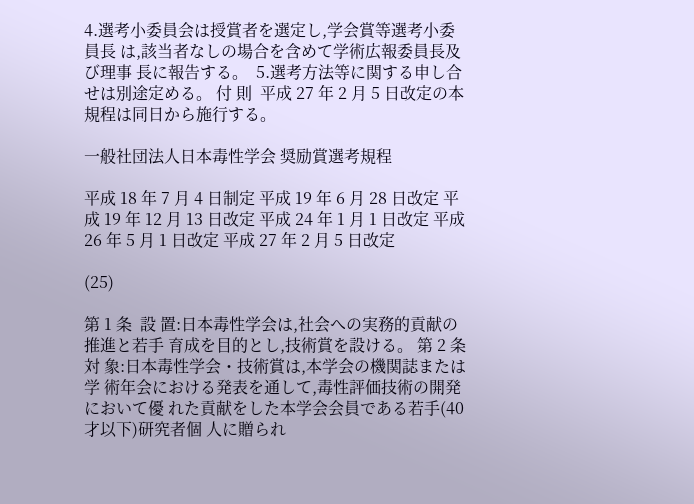4.選考小委員会は授賞者を選定し,学会賞等選考小委員長 は,該当者なしの場合を含めて学術広報委員長及び理事 長に報告する。  5.選考方法等に関する申し合せは別途定める。 付 則  平成 27 年 2 月 5 日改定の本規程は同日から施行する。

一般社団法人日本毒性学会 奨励賞選考規程

平成 18 年 7 月 4 日制定 平成 19 年 6 月 28 日改定 平成 19 年 12 月 13 日改定 平成 24 年 1 月 1 日改定 平成 26 年 5 月 1 日改定 平成 27 年 2 月 5 日改定

(25)

第 1 条  設 置:日本毒性学会は,社会への実務的貢献の推進と若手 育成を目的とし,技術賞を設ける。 第 2 条  対 象:日本毒性学会・技術賞は,本学会の機関誌または学 術年会における発表を通して,毒性評価技術の開発において優 れた貢献をした本学会会員である若手(40 才以下)研究者個 人に贈られ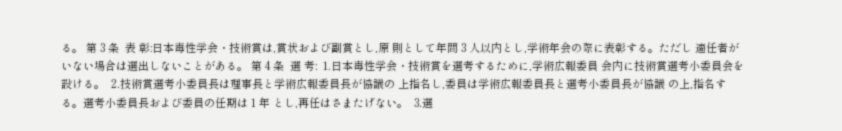る。 第 3 条  表 彰:日本毒性学会・技術賞は,賞状および副賞とし,原 則として年間 3 人以内とし,学術年会の際に表彰する。ただし 適任者がいない場合は選出しないことがある。 第 4 条  選 考:  1.日本毒性学会・技術賞を選考するために,学術広報委員 会内に技術賞選考小委員会を設ける。  2.技術賞選考小委員長は理事長と学術広報委員長が協議の 上指名し,委員は学術広報委員長と選考小委員長が協議 の上,指名する。選考小委員長および委員の任期は 1 年 とし,再任はさまたげない。  3.選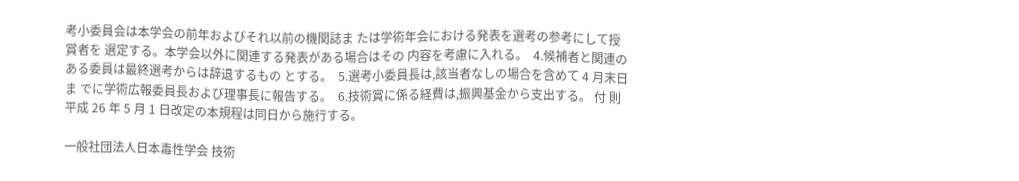考小委員会は本学会の前年およびそれ以前の機関誌ま たは学術年会における発表を選考の参考にして授賞者を 選定する。本学会以外に関連する発表がある場合はその 内容を考慮に入れる。  4.候補者と関連のある委員は最終選考からは辞退するもの とする。  5.選考小委員長は,該当者なしの場合を含めて 4 月末日ま でに学術広報委員長および理事長に報告する。  6.技術賞に係る経費は,振興基金から支出する。 付 則  平成 26 年 5 月 1 日改定の本規程は同日から施行する。

一般社団法人日本毒性学会 技術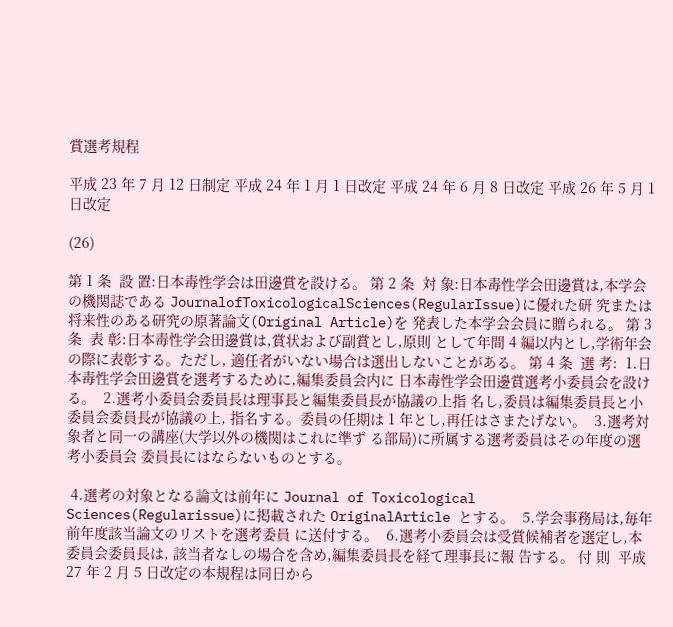賞選考規程

平成 23 年 7 月 12 日制定 平成 24 年 1 月 1 日改定 平成 24 年 6 月 8 日改定 平成 26 年 5 月 1 日改定

(26)

第 1 条  設 置:日本毒性学会は田邊賞を設ける。 第 2 条  対 象:日本毒性学会田邊賞は,本学会の機関誌である JournalofToxicologicalSciences(RegularIssue)に優れた研 究または将来性のある研究の原著論文(Original Article)を 発表した本学会会員に贈られる。 第 3 条  表 彰:日本毒性学会田邊賞は,賞状および副賞とし,原則 として年間 4 編以内とし,学術年会の際に表彰する。ただし, 適任者がいない場合は選出しないことがある。 第 4 条  選 考:  1.日本毒性学会田邊賞を選考するために,編集委員会内に 日本毒性学会田邊賞選考小委員会を設ける。  2.選考小委員会委員長は理事長と編集委員長が協議の上指 名し,委員は編集委員長と小委員会委員長が協議の上, 指名する。委員の任期は 1 年とし,再任はさまたげない。  3.選考対象者と同一の講座(大学以外の機関はこれに準ず る部局)に所属する選考委員はその年度の選考小委員会 委員長にはならないものとする。

 4.選考の対象となる論文は前年に Journal of Toxicological Sciences(Regularissue)に掲載された OriginalArticle とする。  5.学会事務局は,毎年前年度該当論文のリストを選考委員 に送付する。  6.選考小委員会は受賞候補者を選定し,本委員会委員長は, 該当者なしの場合を含め,編集委員長を経て理事長に報 告する。 付 則  平成 27 年 2 月 5 日改定の本規程は同日から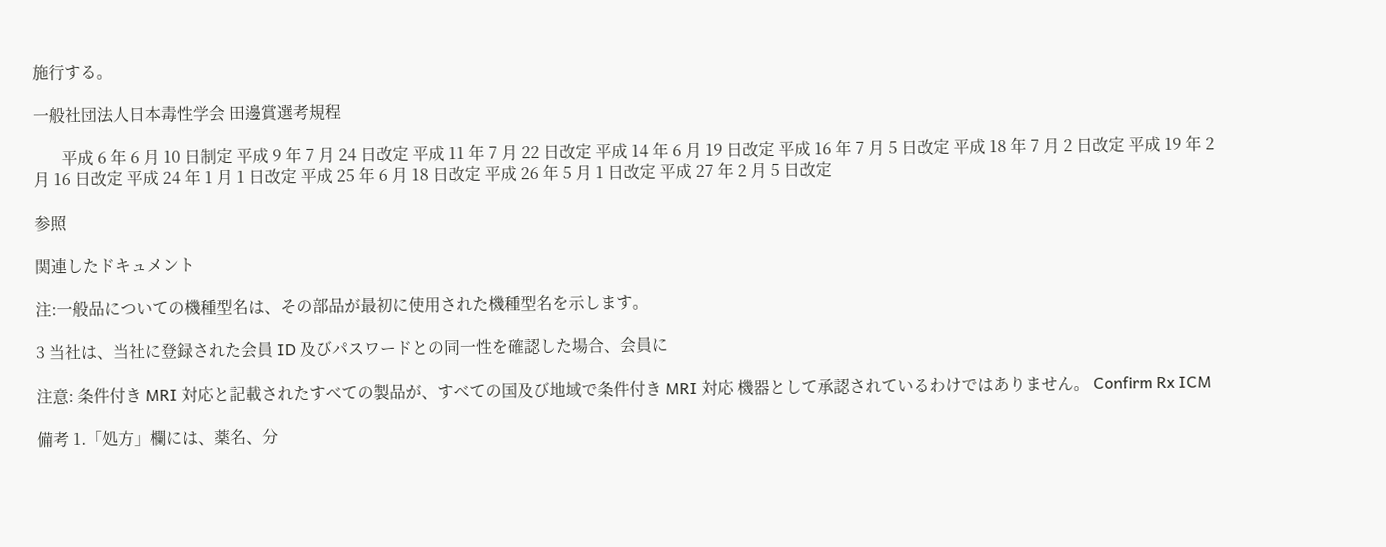施行する。

一般社団法人日本毒性学会 田邊賞選考規程

       平成 6 年 6 月 10 日制定 平成 9 年 7 月 24 日改定 平成 11 年 7 月 22 日改定 平成 14 年 6 月 19 日改定 平成 16 年 7 月 5 日改定 平成 18 年 7 月 2 日改定 平成 19 年 2 月 16 日改定 平成 24 年 1 月 1 日改定 平成 25 年 6 月 18 日改定 平成 26 年 5 月 1 日改定 平成 27 年 2 月 5 日改定

参照

関連したドキュメント

注:一般品についての機種型名は、その部品が最初に使用された機種型名を示します。

3 当社は、当社に登録された会員 ID 及びパスワードとの同一性を確認した場合、会員に

注意: 条件付き MRI 対応と記載されたすべての製品が、すべての国及び地域で条件付き MRI 対応 機器として承認されているわけではありません。 Confirm Rx ICM

備考 1.「処方」欄には、薬名、分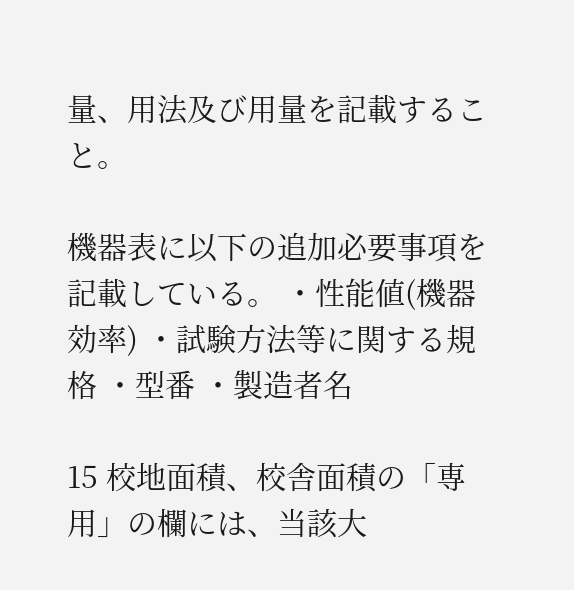量、用法及び用量を記載すること。

機器表に以下の追加必要事項を記載している。 ・性能値(機器効率) ・試験方法等に関する規格 ・型番 ・製造者名

15 校地面積、校舎面積の「専用」の欄には、当該大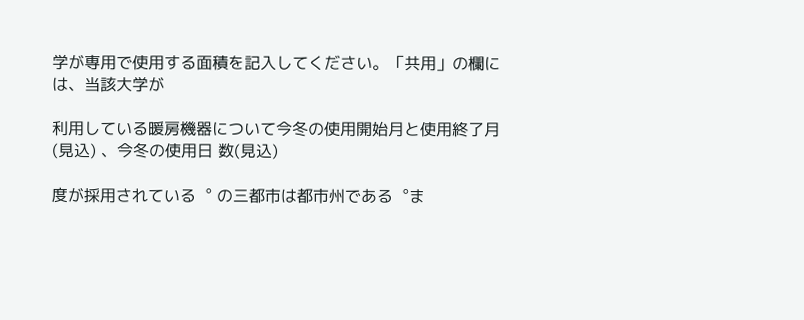学が専用で使用する面積を記入してください。「共用」の欄には、当該大学が

利用している暖房機器について今冬の使用開始月と使用終了月(見込) 、今冬の使用日 数(見込)

度が採用されている︒ の三都市は都市州である︒ま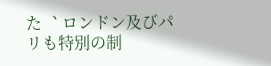た︑ ロンドン及びパリも特別の制